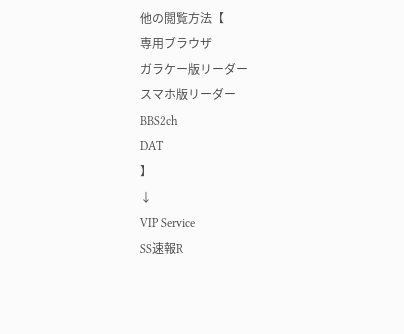他の閲覧方法【
専用ブラウザ
ガラケー版リーダー
スマホ版リーダー
BBS2ch
DAT
】
↓
VIP Service
SS速報R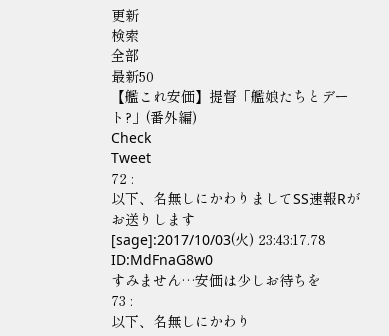更新
検索
全部
最新50
【艦これ安価】提督「艦娘たちとデート?」(番外編)
Check
Tweet
72 :
以下、名無しにかわりましてSS速報Rがお送りします
[sage]:2017/10/03(火) 23:43:17.78 ID:MdFnaG8w0
すみません…安価は少しお待ちを
73 :
以下、名無しにかわり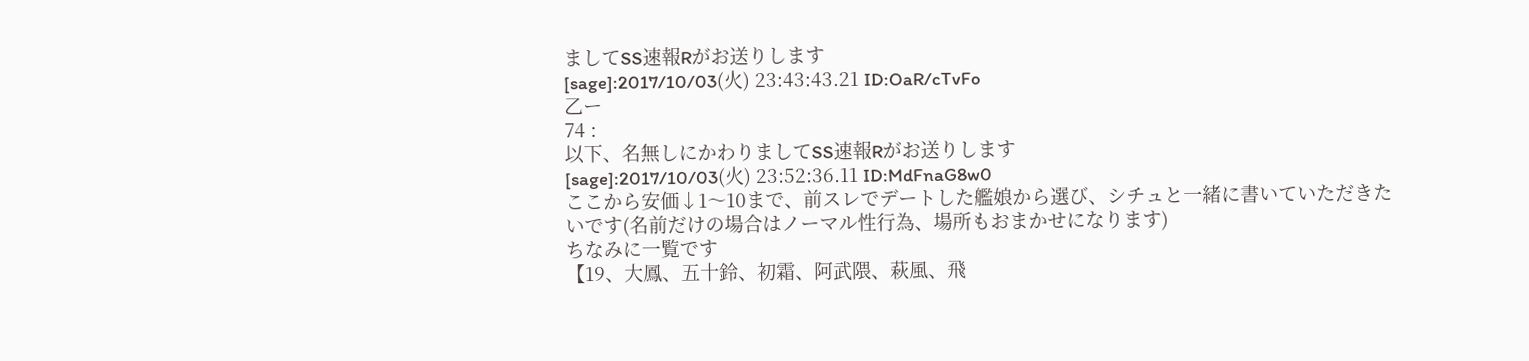ましてSS速報Rがお送りします
[sage]:2017/10/03(火) 23:43:43.21 ID:OaR/cTvFo
乙ー
74 :
以下、名無しにかわりましてSS速報Rがお送りします
[sage]:2017/10/03(火) 23:52:36.11 ID:MdFnaG8w0
ここから安価↓1〜10まで、前スレでデートした艦娘から選び、シチュと一緒に書いていただきたいです(名前だけの場合はノーマル性行為、場所もおまかせになります)
ちなみに一覧です
【19、大鳳、五十鈴、初霜、阿武隈、萩風、飛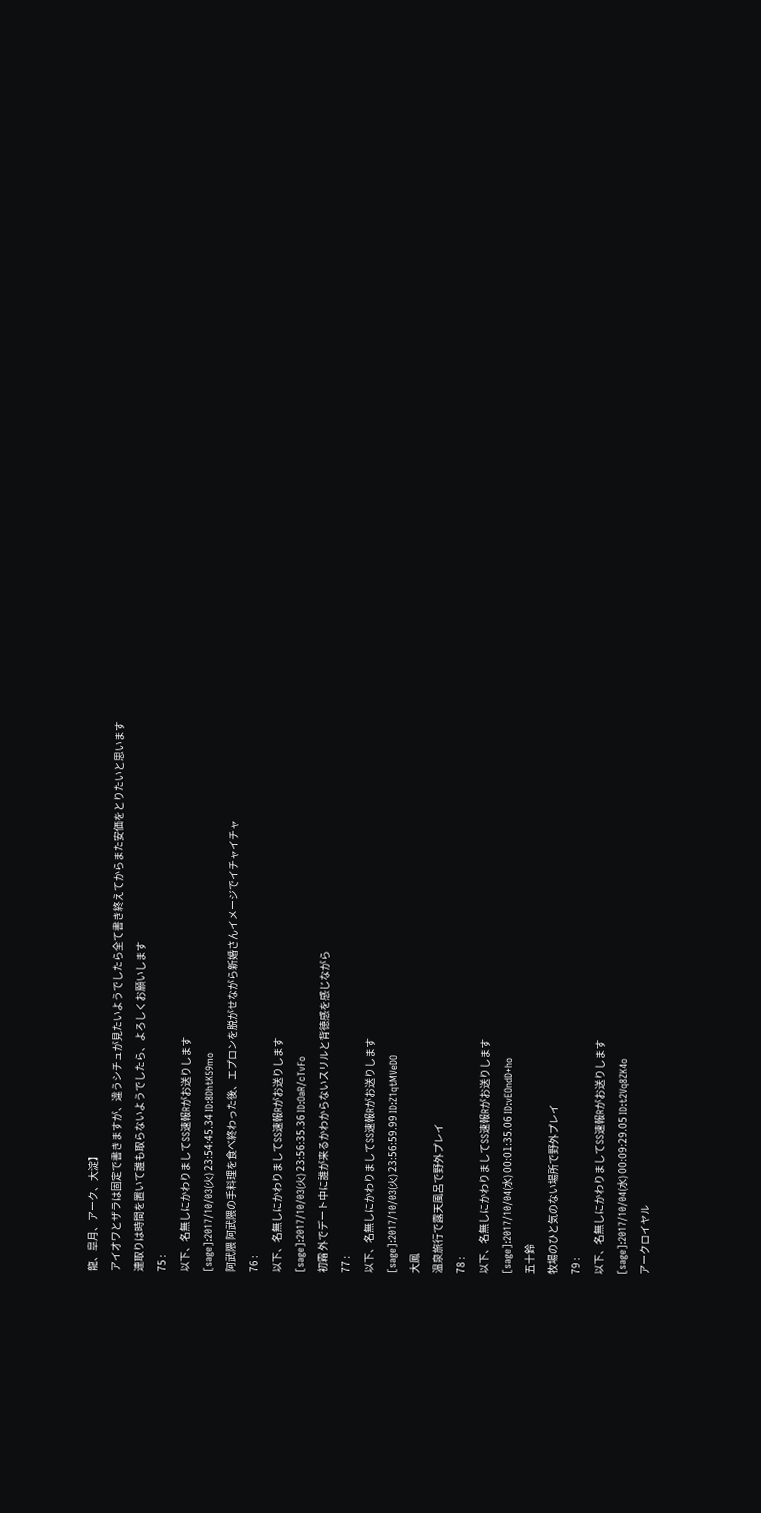龍、皐月、アーク、大淀】
アイオワとザラは固定で書きますが、違うシチュが見たいようでしたら全て書き終えてからまた安価をとりたいと思います
連取りは時間を置いて誰も取らないようでしたら、よろしくお願いします
75 :
以下、名無しにかわりましてSS速報Rがお送りします
[sage]:2017/10/03(火) 23:54:45.34 ID:8DhtK59mo
阿武隈 阿武隈の手料理を食べ終わった後、エプロンを脱がせながら新婚さんイメージでイチャイチャ
76 :
以下、名無しにかわりましてSS速報Rがお送りします
[sage]:2017/10/03(火) 23:56:35.36 ID:OaR/cTvFo
初霜 外でデート中に誰が来るかわからないスリルと背徳感を感じながら
77 :
以下、名無しにかわりましてSS速報Rがお送りします
[sage]:2017/10/03(火) 23:56:59.99 ID:Z1qtMVeDO
大鳳
温泉旅行で露天風呂で野外プレイ
78 :
以下、名無しにかわりましてSS速報Rがお送りします
[sage]:2017/10/04(水) 00:01:35.06 ID:vEOndD+ho
五十鈴
牧場のひと気のない場所で野外プレイ
79 :
以下、名無しにかわりましてSS速報Rがお送りします
[sage]:2017/10/04(水) 00:09:29.05 ID:t2Vq8ZK4o
アークロイヤル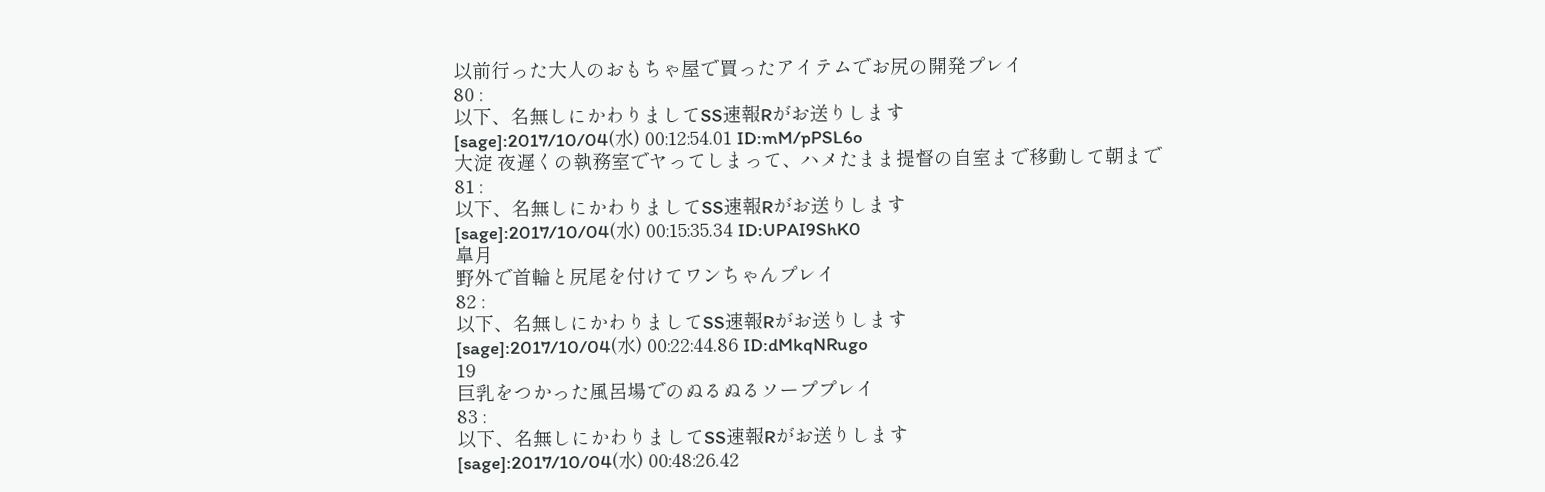以前行った大人のおもちゃ屋で買ったアイテムでお尻の開発プレイ
80 :
以下、名無しにかわりましてSS速報Rがお送りします
[sage]:2017/10/04(水) 00:12:54.01 ID:mM/pPSL6o
大淀 夜遅くの執務室でヤってしまって、ハメたまま提督の自室まで移動して朝まで
81 :
以下、名無しにかわりましてSS速報Rがお送りします
[sage]:2017/10/04(水) 00:15:35.34 ID:UPAI9ShK0
皐月
野外で首輪と尻尾を付けてワンちゃんプレイ
82 :
以下、名無しにかわりましてSS速報Rがお送りします
[sage]:2017/10/04(水) 00:22:44.86 ID:dMkqNRugo
19
巨乳をつかった風呂場でのぬるぬるソーププレイ
83 :
以下、名無しにかわりましてSS速報Rがお送りします
[sage]:2017/10/04(水) 00:48:26.42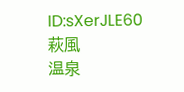ID:sXerJLE60
萩風
温泉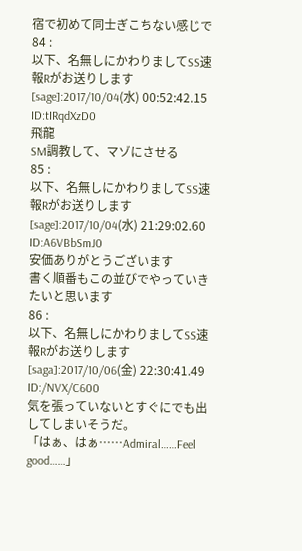宿で初めて同士ぎこちない感じで
84 :
以下、名無しにかわりましてSS速報Rがお送りします
[sage]:2017/10/04(水) 00:52:42.15 ID:tIRqdXzD0
飛龍
SM調教して、マゾにさせる
85 :
以下、名無しにかわりましてSS速報Rがお送りします
[sage]:2017/10/04(水) 21:29:02.60 ID:A6VBbSmJ0
安価ありがとうございます
書く順番もこの並びでやっていきたいと思います
86 :
以下、名無しにかわりましてSS速報Rがお送りします
[saga]:2017/10/06(金) 22:30:41.49 ID:/NVX/C600
気を張っていないとすぐにでも出してしまいそうだ。
「はぁ、はぁ……Admiral……Feel good……」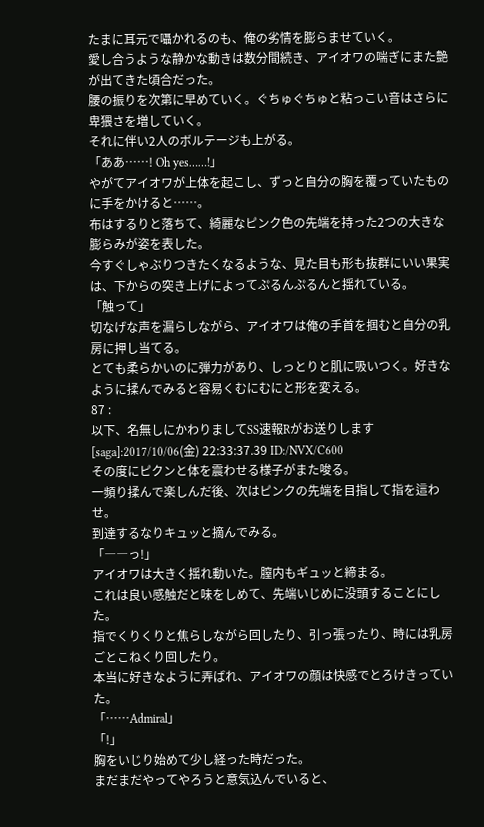たまに耳元で囁かれるのも、俺の劣情を膨らませていく。
愛し合うような静かな動きは数分間続き、アイオワの喘ぎにまた艶が出てきた頃合だった。
腰の振りを次第に早めていく。ぐちゅぐちゅと粘っこい音はさらに卑猥さを増していく。
それに伴い2人のボルテージも上がる。
「ああ……! Oh yes……!」
やがてアイオワが上体を起こし、ずっと自分の胸を覆っていたものに手をかけると……。
布はするりと落ちて、綺麗なピンク色の先端を持った2つの大きな膨らみが姿を表した。
今すぐしゃぶりつきたくなるような、見た目も形も抜群にいい果実は、下からの突き上げによってぷるんぷるんと揺れている。
「触って」
切なげな声を漏らしながら、アイオワは俺の手首を掴むと自分の乳房に押し当てる。
とても柔らかいのに弾力があり、しっとりと肌に吸いつく。好きなように揉んでみると容易くむにむにと形を変える。
87 :
以下、名無しにかわりましてSS速報Rがお送りします
[saga]:2017/10/06(金) 22:33:37.39 ID:/NVX/C600
その度にピクンと体を震わせる様子がまた唆る。
一頻り揉んで楽しんだ後、次はピンクの先端を目指して指を這わせ。
到達するなりキュッと摘んでみる。
「――っ!」
アイオワは大きく揺れ動いた。膣内もギュッと締まる。
これは良い感触だと味をしめて、先端いじめに没頭することにした。
指でくりくりと焦らしながら回したり、引っ張ったり、時には乳房ごとこねくり回したり。
本当に好きなように弄ばれ、アイオワの顔は快感でとろけきっていた。
「……Admiral」
「!」
胸をいじり始めて少し経った時だった。
まだまだやってやろうと意気込んでいると、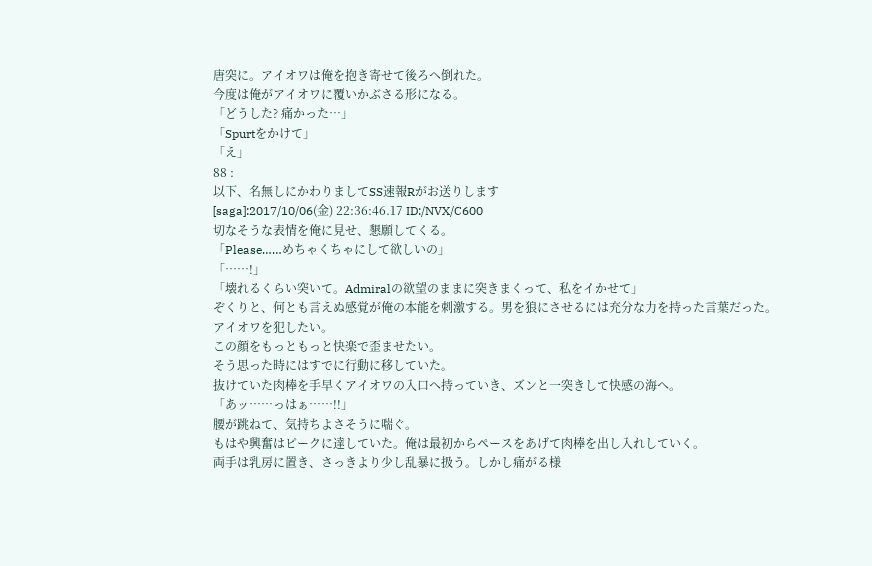唐突に。アイオワは俺を抱き寄せて後ろへ倒れた。
今度は俺がアイオワに覆いかぶさる形になる。
「どうした? 痛かった…」
「Spurtをかけて」
「え」
88 :
以下、名無しにかわりましてSS速報Rがお送りします
[saga]:2017/10/06(金) 22:36:46.17 ID:/NVX/C600
切なそうな表情を俺に見せ、懇願してくる。
「Please……めちゃくちゃにして欲しいの」
「……!」
「壊れるくらい突いて。Admiralの欲望のままに突きまくって、私をイかせて」
ぞくりと、何とも言えぬ感覚が俺の本能を刺激する。男を狼にさせるには充分な力を持った言葉だった。
アイオワを犯したい。
この顔をもっともっと快楽で歪ませたい。
そう思った時にはすでに行動に移していた。
抜けていた肉棒を手早くアイオワの入口へ持っていき、ズンと一突きして快感の海へ。
「あッ……っはぁ……!!」
腰が跳ねて、気持ちよさそうに喘ぐ。
もはや興奮はピークに達していた。俺は最初からペースをあげて肉棒を出し入れしていく。
両手は乳房に置き、さっきより少し乱暴に扱う。しかし痛がる様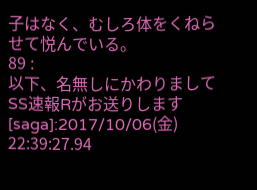子はなく、むしろ体をくねらせて悦んでいる。
89 :
以下、名無しにかわりましてSS速報Rがお送りします
[saga]:2017/10/06(金) 22:39:27.94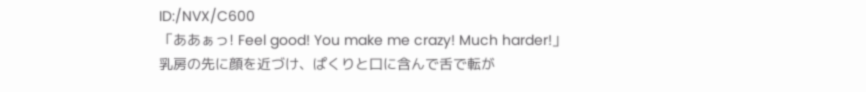ID:/NVX/C600
「ああぁっ! Feel good! You make me crazy! Much harder!」
乳房の先に顔を近づけ、ぱくりと口に含んで舌で転が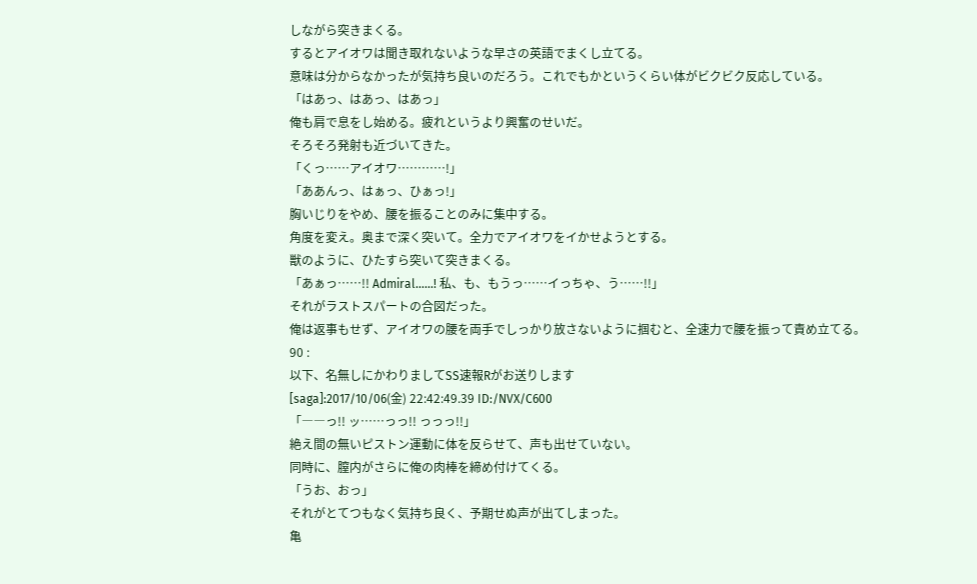しながら突きまくる。
するとアイオワは聞き取れないような早さの英語でまくし立てる。
意味は分からなかったが気持ち良いのだろう。これでもかというくらい体がビクビク反応している。
「はあっ、はあっ、はあっ」
俺も肩で息をし始める。疲れというより興奮のせいだ。
そろそろ発射も近づいてきた。
「くっ……アイオワ…………!」
「ああんっ、はぁっ、ひぁっ!」
胸いじりをやめ、腰を振ることのみに集中する。
角度を変え。奥まで深く突いて。全力でアイオワをイかせようとする。
獣のように、ひたすら突いて突きまくる。
「あぁっ……!! Admiral……! 私、も、もうっ……イっちゃ、う……!!」
それがラストスパートの合図だった。
俺は返事もせず、アイオワの腰を両手でしっかり放さないように掴むと、全速力で腰を振って責め立てる。
90 :
以下、名無しにかわりましてSS速報Rがお送りします
[saga]:2017/10/06(金) 22:42:49.39 ID:/NVX/C600
「――っ!! ッ……っっ!! っっっ!!」
絶え間の無いピストン運動に体を反らせて、声も出せていない。
同時に、膣内がさらに俺の肉棒を締め付けてくる。
「うお、おっ」
それがとてつもなく気持ち良く、予期せぬ声が出てしまった。
亀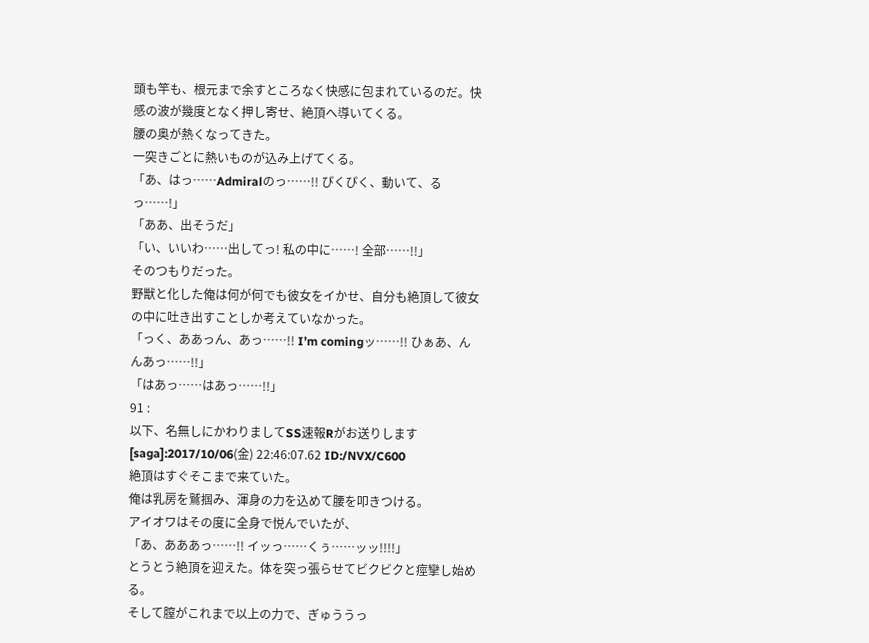頭も竿も、根元まで余すところなく快感に包まれているのだ。快感の波が幾度となく押し寄せ、絶頂へ導いてくる。
腰の奥が熱くなってきた。
一突きごとに熱いものが込み上げてくる。
「あ、はっ……Admiralのっ……!! ぴくぴく、動いて、るっ……!」
「ああ、出そうだ」
「い、いいわ……出してっ! 私の中に……! 全部……!!」
そのつもりだった。
野獣と化した俺は何が何でも彼女をイかせ、自分も絶頂して彼女の中に吐き出すことしか考えていなかった。
「っく、ああっん、あっ……!! I’m comingッ……!! ひぁあ、んんあっ……!!」
「はあっ……はあっ……!!」
91 :
以下、名無しにかわりましてSS速報Rがお送りします
[saga]:2017/10/06(金) 22:46:07.62 ID:/NVX/C600
絶頂はすぐそこまで来ていた。
俺は乳房を鷲掴み、渾身の力を込めて腰を叩きつける。
アイオワはその度に全身で悦んでいたが、
「あ、あああっ……!! イッっ……くぅ……ッッ!!!!」
とうとう絶頂を迎えた。体を突っ張らせてビクビクと痙攣し始める。
そして膣がこれまで以上の力で、ぎゅううっ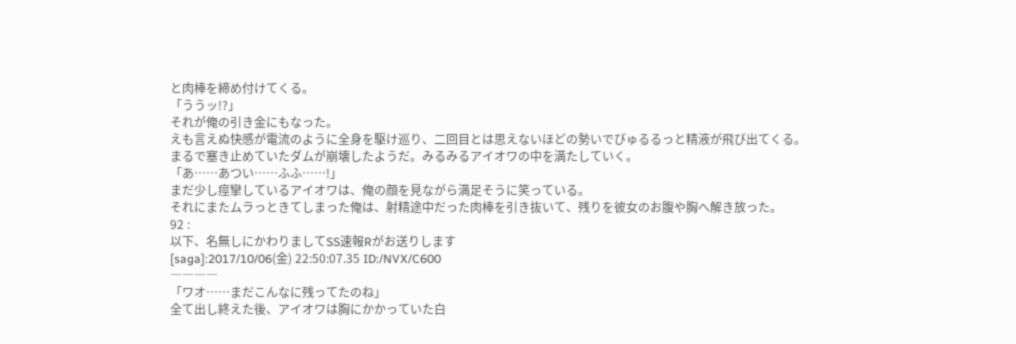と肉棒を締め付けてくる。
「ううッ!?」
それが俺の引き金にもなった。
えも言えぬ快感が電流のように全身を駆け巡り、二回目とは思えないほどの勢いでびゅるるっと精液が飛び出てくる。
まるで塞き止めていたダムが崩壊したようだ。みるみるアイオワの中を満たしていく。
「あ……あつい……ふふ……!」
まだ少し痙攣しているアイオワは、俺の顔を見ながら満足そうに笑っている。
それにまたムラっときてしまった俺は、射精途中だった肉棒を引き抜いて、残りを彼女のお腹や胸へ解き放った。
92 :
以下、名無しにかわりましてSS速報Rがお送りします
[saga]:2017/10/06(金) 22:50:07.35 ID:/NVX/C600
――――
「ワオ……まだこんなに残ってたのね」
全て出し終えた後、アイオワは胸にかかっていた白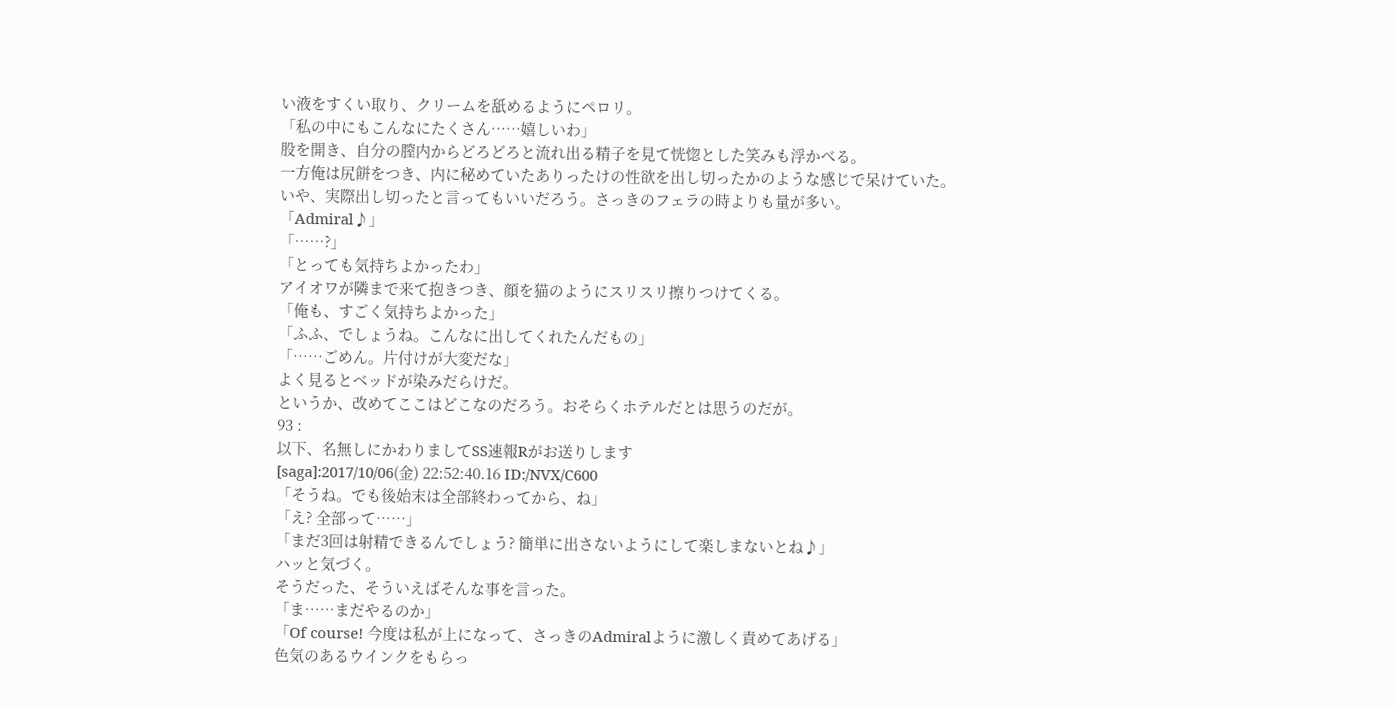い液をすくい取り、クリームを舐めるようにペロリ。
「私の中にもこんなにたくさん……嬉しいわ」
股を開き、自分の膣内からどろどろと流れ出る精子を見て恍惚とした笑みも浮かべる。
一方俺は尻餅をつき、内に秘めていたありったけの性欲を出し切ったかのような感じで呆けていた。
いや、実際出し切ったと言ってもいいだろう。さっきのフェラの時よりも量が多い。
「Admiral♪」
「……?」
「とっても気持ちよかったわ」
アイオワが隣まで来て抱きつき、顔を猫のようにスリスリ擦りつけてくる。
「俺も、すごく気持ちよかった」
「ふふ、でしょうね。こんなに出してくれたんだもの」
「……ごめん。片付けが大変だな」
よく見るとベッドが染みだらけだ。
というか、改めてここはどこなのだろう。おそらくホテルだとは思うのだが。
93 :
以下、名無しにかわりましてSS速報Rがお送りします
[saga]:2017/10/06(金) 22:52:40.16 ID:/NVX/C600
「そうね。でも後始末は全部終わってから、ね」
「え? 全部って……」
「まだ3回は射精できるんでしょう? 簡単に出さないようにして楽しまないとね♪」
ハッと気づく。
そうだった、そういえばそんな事を言った。
「ま……まだやるのか」
「Of course! 今度は私が上になって、さっきのAdmiralように激しく責めてあげる」
色気のあるウインクをもらっ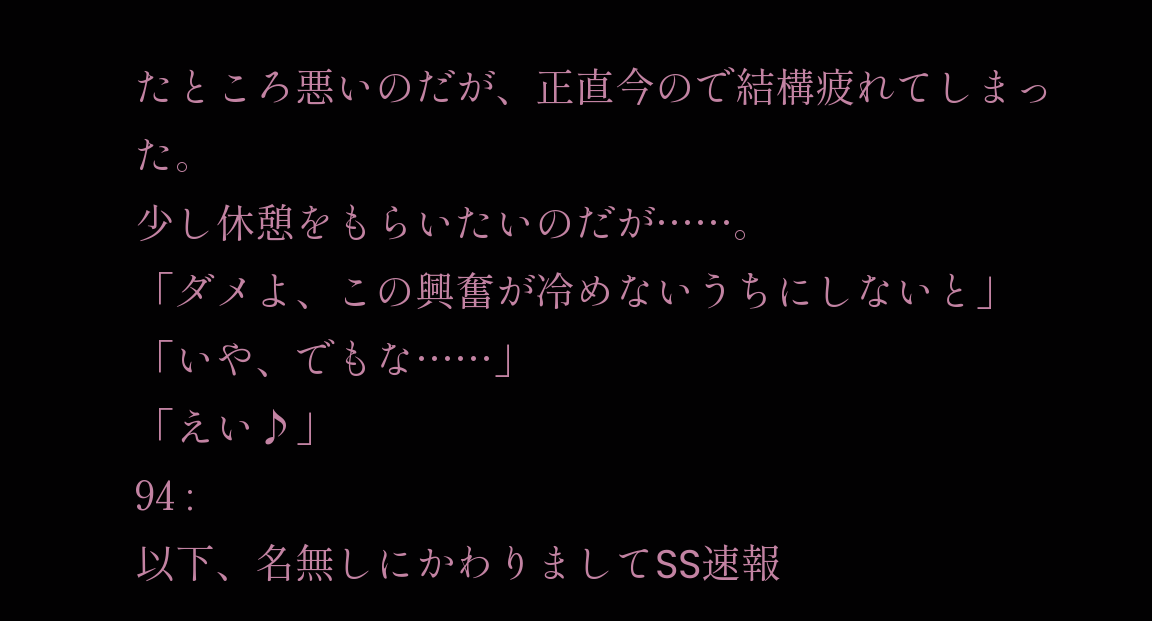たところ悪いのだが、正直今ので結構疲れてしまった。
少し休憩をもらいたいのだが……。
「ダメよ、この興奮が冷めないうちにしないと」
「いや、でもな……」
「えい♪」
94 :
以下、名無しにかわりましてSS速報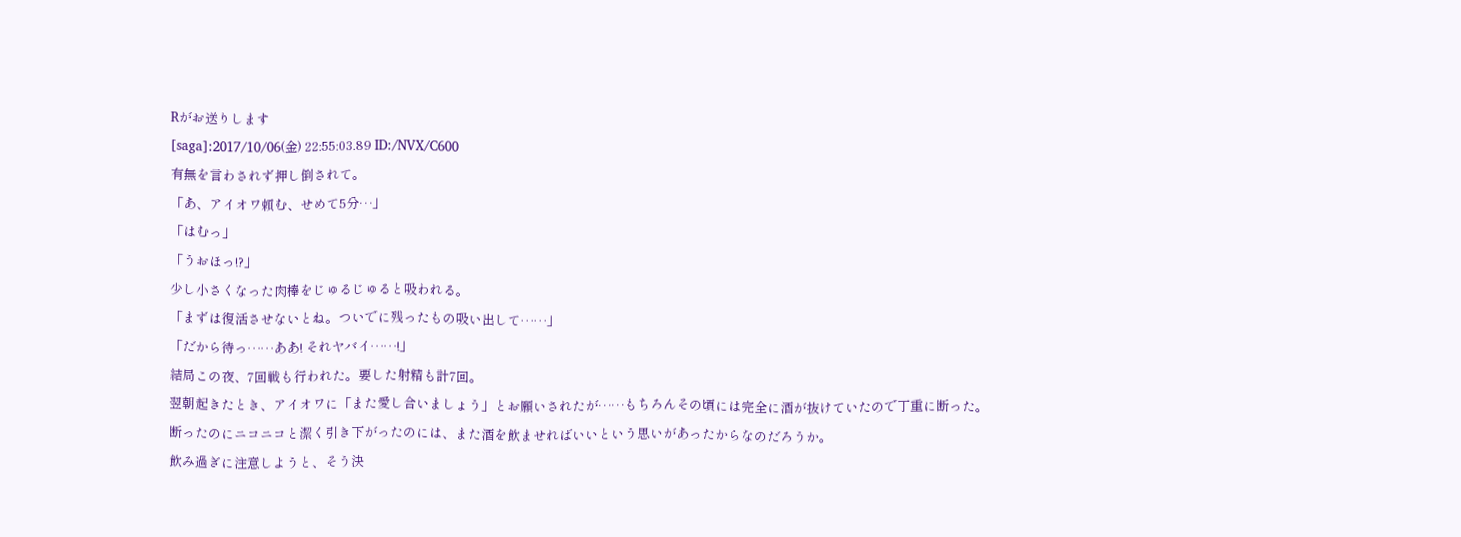Rがお送りします
[saga]:2017/10/06(金) 22:55:03.89 ID:/NVX/C600
有無を言わされず押し倒されて。
「あ、アイオワ頼む、せめて5分…」
「はむっ」
「うおほっ!?」
少し小さくなった肉棒をじゅるじゅると吸われる。
「まずは復活させないとね。ついでに残ったもの吸い出して……」
「だから待っ……ああ! それヤバイ……!」
結局この夜、7回戦も行われた。要した射精も計7回。
翌朝起きたとき、アイオワに「また愛し合いましょう」とお願いされたが……もちろんその頃には完全に酒が抜けていたので丁重に断った。
断ったのにニコニコと潔く引き下がったのには、また酒を飲ませればいいという思いがあったからなのだろうか。
飲み過ぎに注意しようと、そう決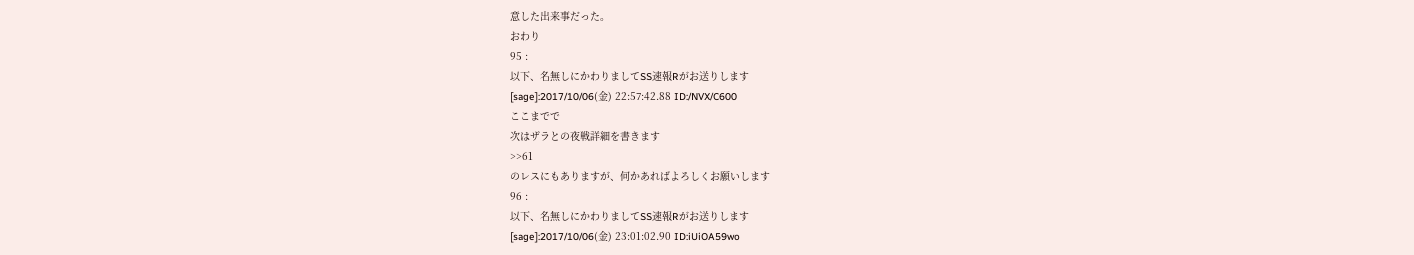意した出来事だった。
おわり
95 :
以下、名無しにかわりましてSS速報Rがお送りします
[sage]:2017/10/06(金) 22:57:42.88 ID:/NVX/C600
ここまでで
次はザラとの夜戦詳細を書きます
>>61
のレスにもありますが、何かあればよろしくお願いします
96 :
以下、名無しにかわりましてSS速報Rがお送りします
[sage]:2017/10/06(金) 23:01:02.90 ID:iUiOA59wo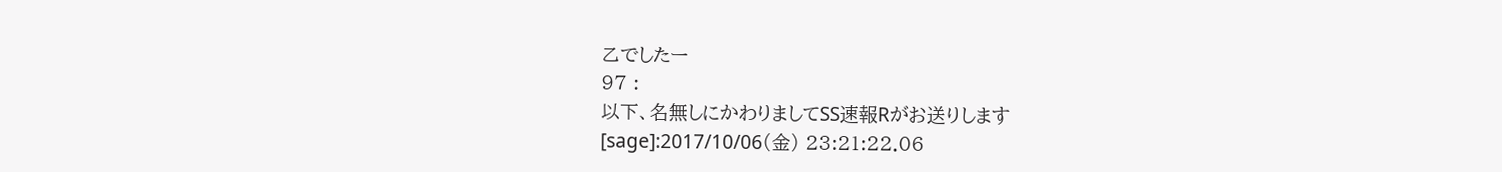乙でしたー
97 :
以下、名無しにかわりましてSS速報Rがお送りします
[sage]:2017/10/06(金) 23:21:22.06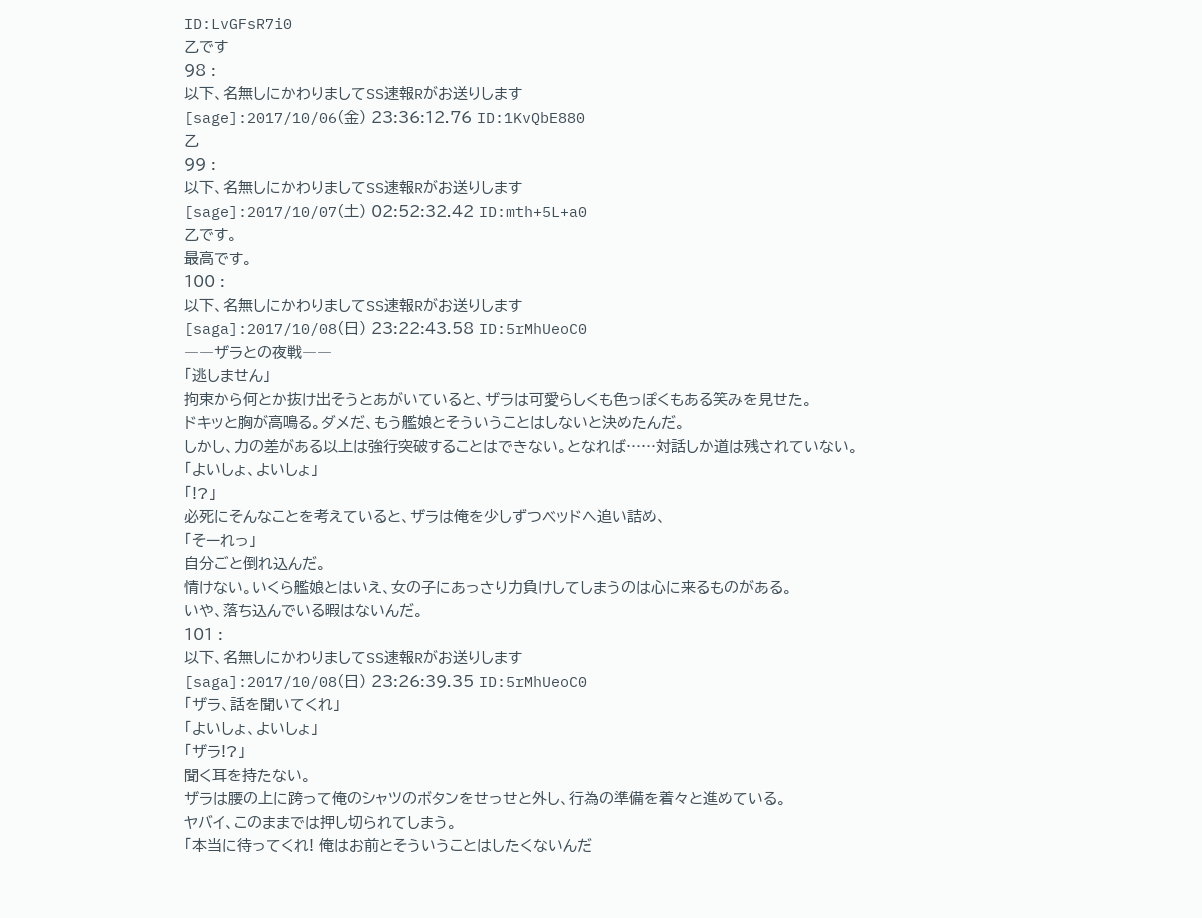ID:LvGFsR7i0
乙です
98 :
以下、名無しにかわりましてSS速報Rがお送りします
[sage]:2017/10/06(金) 23:36:12.76 ID:1KvQbE880
乙
99 :
以下、名無しにかわりましてSS速報Rがお送りします
[sage]:2017/10/07(土) 02:52:32.42 ID:mth+5L+a0
乙です。
最高です。
100 :
以下、名無しにかわりましてSS速報Rがお送りします
[saga]:2017/10/08(日) 23:22:43.58 ID:5rMhUeoC0
――ザラとの夜戦――
「逃しません」
拘束から何とか抜け出そうとあがいていると、ザラは可愛らしくも色っぽくもある笑みを見せた。
ドキッと胸が高鳴る。ダメだ、もう艦娘とそういうことはしないと決めたんだ。
しかし、力の差がある以上は強行突破することはできない。となれば……対話しか道は残されていない。
「よいしょ、よいしょ」
「!?」
必死にそんなことを考えていると、ザラは俺を少しずつベッドへ追い詰め、
「そーれっ」
自分ごと倒れ込んだ。
情けない。いくら艦娘とはいえ、女の子にあっさり力負けしてしまうのは心に来るものがある。
いや、落ち込んでいる暇はないんだ。
101 :
以下、名無しにかわりましてSS速報Rがお送りします
[saga]:2017/10/08(日) 23:26:39.35 ID:5rMhUeoC0
「ザラ、話を聞いてくれ」
「よいしょ、よいしょ」
「ザラ!?」
聞く耳を持たない。
ザラは腰の上に跨って俺のシャツのボタンをせっせと外し、行為の準備を着々と進めている。
ヤバイ、このままでは押し切られてしまう。
「本当に待ってくれ! 俺はお前とそういうことはしたくないんだ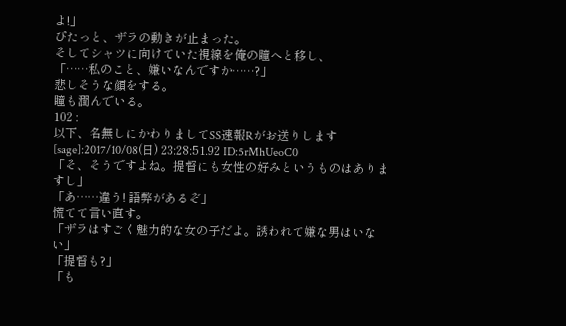よ!」
ぴたっと、ザラの動きが止まった。
そしてシャツに向けていた視線を俺の瞳へと移し、
「……私のこと、嫌いなんですか……?」
悲しそうな顔をする。
瞳も潤んでいる。
102 :
以下、名無しにかわりましてSS速報Rがお送りします
[sage]:2017/10/08(日) 23:28:51.92 ID:5rMhUeoC0
「そ、そうですよね。提督にも女性の好みというものはありますし」
「あ……違う! 語弊があるぞ」
慌てて言い直す。
「ザラはすごく魅力的な女の子だよ。誘われて嫌な男はいない」
「提督も?」
「も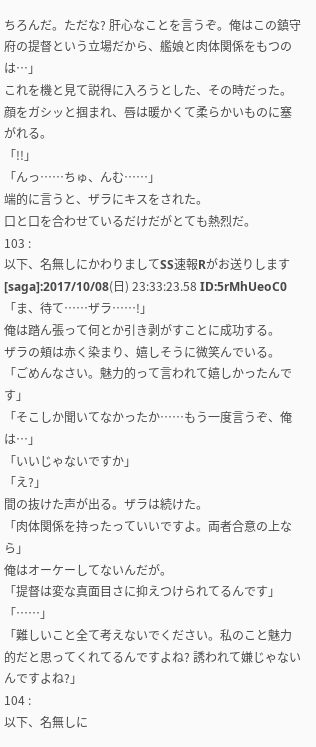ちろんだ。ただな? 肝心なことを言うぞ。俺はこの鎮守府の提督という立場だから、艦娘と肉体関係をもつのは…」
これを機と見て説得に入ろうとした、その時だった。
顔をガシッと掴まれ、唇は暖かくて柔らかいものに塞がれる。
「!!」
「んっ……ちゅ、んむ……」
端的に言うと、ザラにキスをされた。
口と口を合わせているだけだがとても熱烈だ。
103 :
以下、名無しにかわりましてSS速報Rがお送りします
[saga]:2017/10/08(日) 23:33:23.58 ID:5rMhUeoC0
「ま、待て……ザラ……!」
俺は踏ん張って何とか引き剥がすことに成功する。
ザラの頬は赤く染まり、嬉しそうに微笑んでいる。
「ごめんなさい。魅力的って言われて嬉しかったんです」
「そこしか聞いてなかったか……もう一度言うぞ、俺は…」
「いいじゃないですか」
「え?」
間の抜けた声が出る。ザラは続けた。
「肉体関係を持ったっていいですよ。両者合意の上なら」
俺はオーケーしてないんだが。
「提督は変な真面目さに抑えつけられてるんです」
「……」
「難しいこと全て考えないでください。私のこと魅力的だと思ってくれてるんですよね? 誘われて嫌じゃないんですよね?」
104 :
以下、名無しに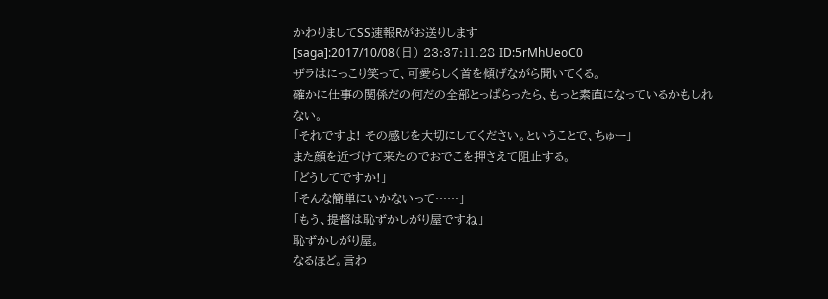かわりましてSS速報Rがお送りします
[saga]:2017/10/08(日) 23:37:11.28 ID:5rMhUeoC0
ザラはにっこり笑って、可愛らしく首を傾げながら聞いてくる。
確かに仕事の関係だの何だの全部とっぱらったら、もっと素直になっているかもしれない。
「それですよ! その感じを大切にしてください。ということで、ちゅー」
また顔を近づけて来たのでおでこを押さえて阻止する。
「どうしてですか!」
「そんな簡単にいかないって……」
「もう、提督は恥ずかしがり屋ですね」
恥ずかしがり屋。
なるほど。言わ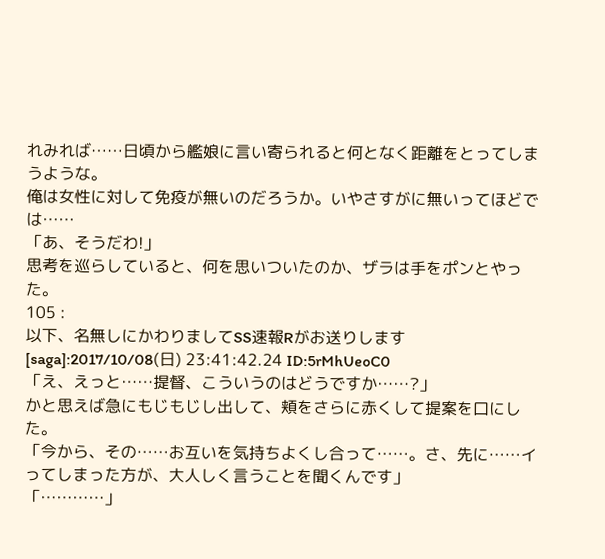れみれば……日頃から艦娘に言い寄られると何となく距離をとってしまうような。
俺は女性に対して免疫が無いのだろうか。いやさすがに無いってほどでは……
「あ、そうだわ!」
思考を巡らしていると、何を思いついたのか、ザラは手をポンとやった。
105 :
以下、名無しにかわりましてSS速報Rがお送りします
[saga]:2017/10/08(日) 23:41:42.24 ID:5rMhUeoC0
「え、えっと……提督、こういうのはどうですか……?」
かと思えば急にもじもじし出して、頬をさらに赤くして提案を口にした。
「今から、その……お互いを気持ちよくし合って……。さ、先に……イってしまった方が、大人しく言うことを聞くんです」
「…………」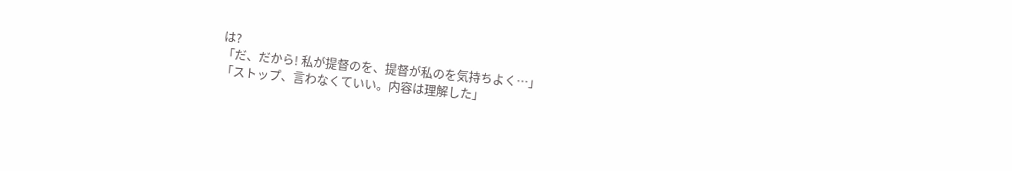は?
「だ、だから! 私が提督のを、提督が私のを気持ちよく…」
「ストップ、言わなくていい。内容は理解した」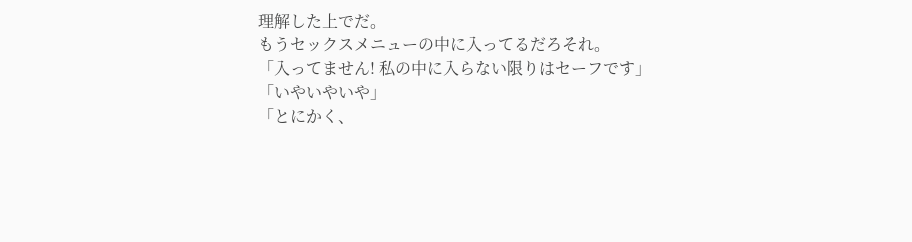理解した上でだ。
もうセックスメニューの中に入ってるだろそれ。
「入ってません! 私の中に入らない限りはセーフです」
「いやいやいや」
「とにかく、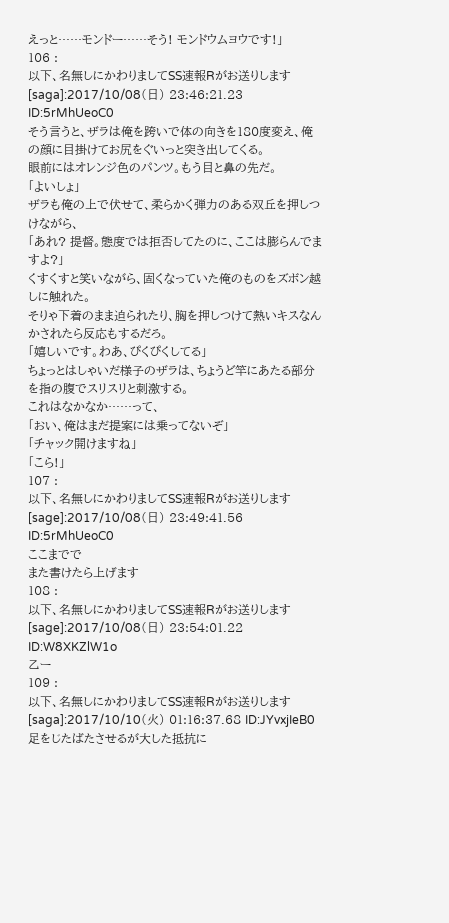えっと……モンドー……そう! モンドウムヨウです!」
106 :
以下、名無しにかわりましてSS速報Rがお送りします
[saga]:2017/10/08(日) 23:46:21.23 ID:5rMhUeoC0
そう言うと、ザラは俺を跨いで体の向きを180度変え、俺の顔に目掛けてお尻をぐいっと突き出してくる。
眼前にはオレンジ色のパンツ。もう目と鼻の先だ。
「よいしょ」
ザラも俺の上で伏せて、柔らかく弾力のある双丘を押しつけながら、
「あれ? 提督。態度では拒否してたのに、ここは膨らんでますよ?」
くすくすと笑いながら、固くなっていた俺のものをズボン越しに触れた。
そりゃ下着のまま迫られたり、胸を押しつけて熱いキスなんかされたら反応もするだろ。
「嬉しいです。わあ、ぴくぴくしてる」
ちょっとはしゃいだ様子のザラは、ちょうど竿にあたる部分を指の腹でスリスリと刺激する。
これはなかなか……って、
「おい、俺はまだ提案には乗ってないぞ」
「チャック開けますね」
「こら!」
107 :
以下、名無しにかわりましてSS速報Rがお送りします
[sage]:2017/10/08(日) 23:49:41.56 ID:5rMhUeoC0
ここまでで
また書けたら上げます
108 :
以下、名無しにかわりましてSS速報Rがお送りします
[sage]:2017/10/08(日) 23:54:01.22 ID:W8XKZlW1o
乙ー
109 :
以下、名無しにかわりましてSS速報Rがお送りします
[saga]:2017/10/10(火) 01:16:37.68 ID:JYvxjIeB0
足をじたばたさせるが大した抵抗に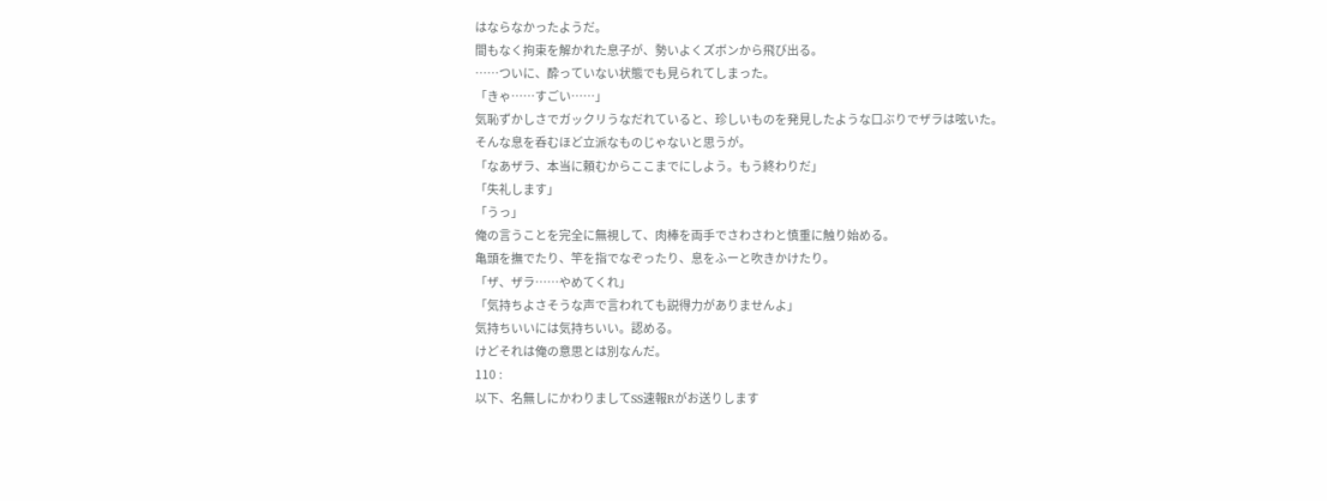はならなかったようだ。
間もなく拘束を解かれた息子が、勢いよくズボンから飛び出る。
……ついに、酔っていない状態でも見られてしまった。
「きゃ……すごい……」
気恥ずかしさでガックリうなだれていると、珍しいものを発見したような口ぶりでザラは呟いた。
そんな息を呑むほど立派なものじゃないと思うが。
「なあザラ、本当に頼むからここまでにしよう。もう終わりだ」
「失礼します」
「うっ」
俺の言うことを完全に無視して、肉棒を両手でさわさわと慎重に触り始める。
亀頭を撫でたり、竿を指でなぞったり、息をふーと吹きかけたり。
「ザ、ザラ……やめてくれ」
「気持ちよさそうな声で言われても説得力がありませんよ」
気持ちいいには気持ちいい。認める。
けどそれは俺の意思とは別なんだ。
110 :
以下、名無しにかわりましてSS速報Rがお送りします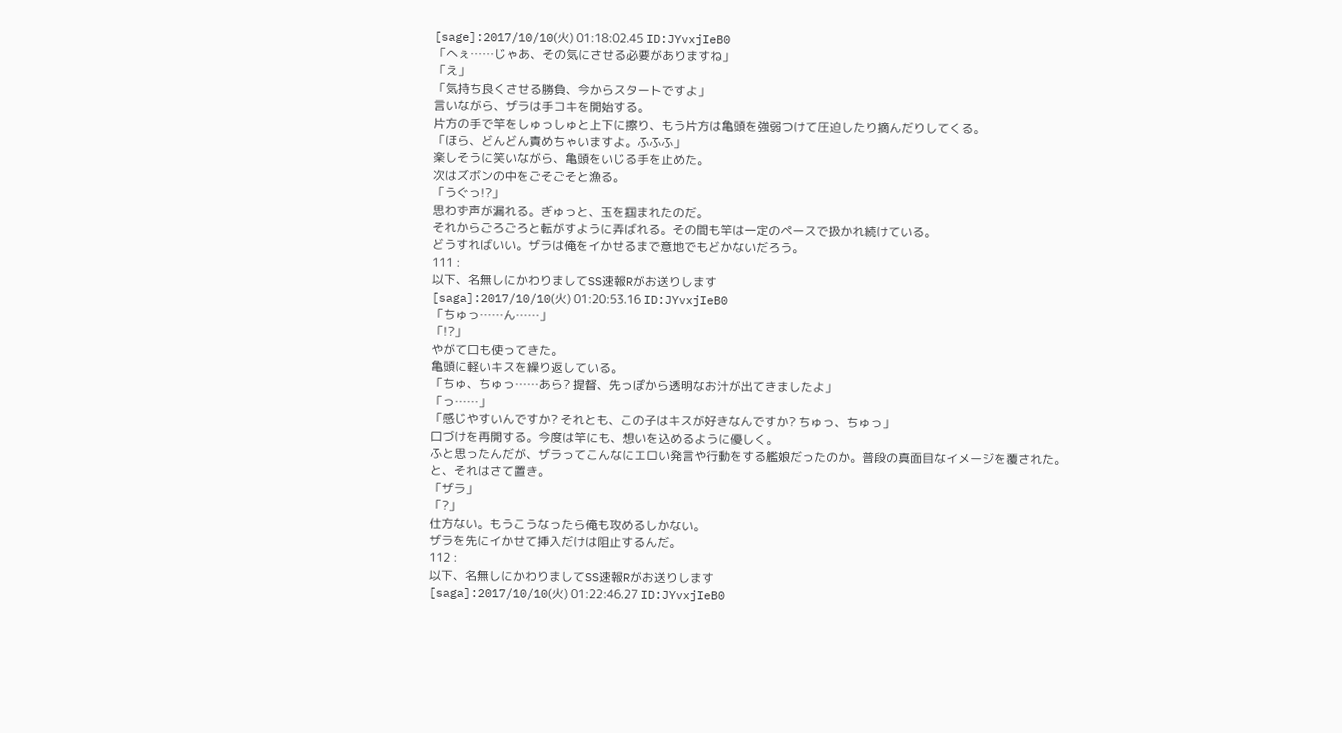[sage]:2017/10/10(火) 01:18:02.45 ID:JYvxjIeB0
「へぇ……じゃあ、その気にさせる必要がありますね」
「え」
「気持ち良くさせる勝負、今からスタートですよ」
言いながら、ザラは手コキを開始する。
片方の手で竿をしゅっしゅと上下に擦り、もう片方は亀頭を強弱つけて圧迫したり摘んだりしてくる。
「ほら、どんどん責めちゃいますよ。ふふふ」
楽しそうに笑いながら、亀頭をいじる手を止めた。
次はズボンの中をごそごそと漁る。
「うぐっ!?」
思わず声が漏れる。ぎゅっと、玉を掴まれたのだ。
それからごろごろと転がすように弄ばれる。その間も竿は一定のペースで扱かれ続けている。
どうすればいい。ザラは俺をイかせるまで意地でもどかないだろう。
111 :
以下、名無しにかわりましてSS速報Rがお送りします
[saga]:2017/10/10(火) 01:20:53.16 ID:JYvxjIeB0
「ちゅっ……ん……」
「!?」
やがて口も使ってきた。
亀頭に軽いキスを繰り返している。
「ちゅ、ちゅっ……あら? 提督、先っぽから透明なお汁が出てきましたよ」
「っ……」
「感じやすいんですか? それとも、この子はキスが好きなんですか? ちゅっ、ちゅっ」
口づけを再開する。今度は竿にも、想いを込めるように優しく。
ふと思ったんだが、ザラってこんなにエロい発言や行動をする艦娘だったのか。普段の真面目なイメージを覆された。
と、それはさて置き。
「ザラ」
「?」
仕方ない。もうこうなったら俺も攻めるしかない。
ザラを先にイかせて挿入だけは阻止するんだ。
112 :
以下、名無しにかわりましてSS速報Rがお送りします
[saga]:2017/10/10(火) 01:22:46.27 ID:JYvxjIeB0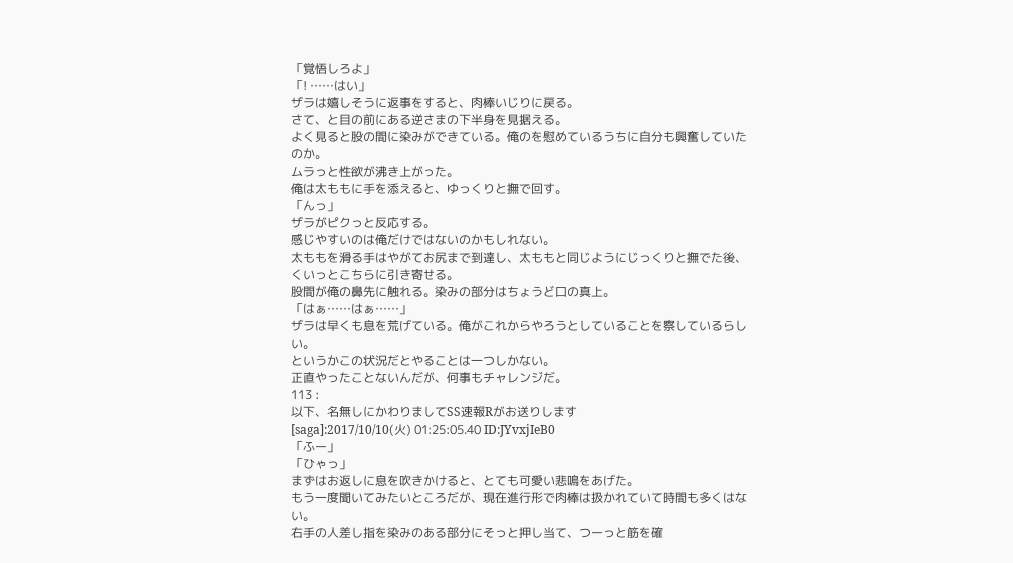「覚悟しろよ」
「! ……はい」
ザラは嬉しそうに返事をすると、肉棒いじりに戻る。
さて、と目の前にある逆さまの下半身を見据える。
よく見ると股の間に染みができている。俺のを慰めているうちに自分も興奮していたのか。
ムラっと性欲が沸き上がった。
俺は太ももに手を添えると、ゆっくりと撫で回す。
「んっ」
ザラがピクっと反応する。
感じやすいのは俺だけではないのかもしれない。
太ももを滑る手はやがてお尻まで到達し、太ももと同じようにじっくりと撫でた後、くいっとこちらに引き寄せる。
股間が俺の鼻先に触れる。染みの部分はちょうど口の真上。
「はぁ……はぁ……」
ザラは早くも息を荒げている。俺がこれからやろうとしていることを察しているらしい。
というかこの状況だとやることは一つしかない。
正直やったことないんだが、何事もチャレンジだ。
113 :
以下、名無しにかわりましてSS速報Rがお送りします
[saga]:2017/10/10(火) 01:25:05.40 ID:JYvxjIeB0
「ふー」
「ひゃっ」
まずはお返しに息を吹きかけると、とても可愛い悲鳴をあげた。
もう一度聞いてみたいところだが、現在進行形で肉棒は扱かれていて時間も多くはない。
右手の人差し指を染みのある部分にそっと押し当て、つーっと筋を確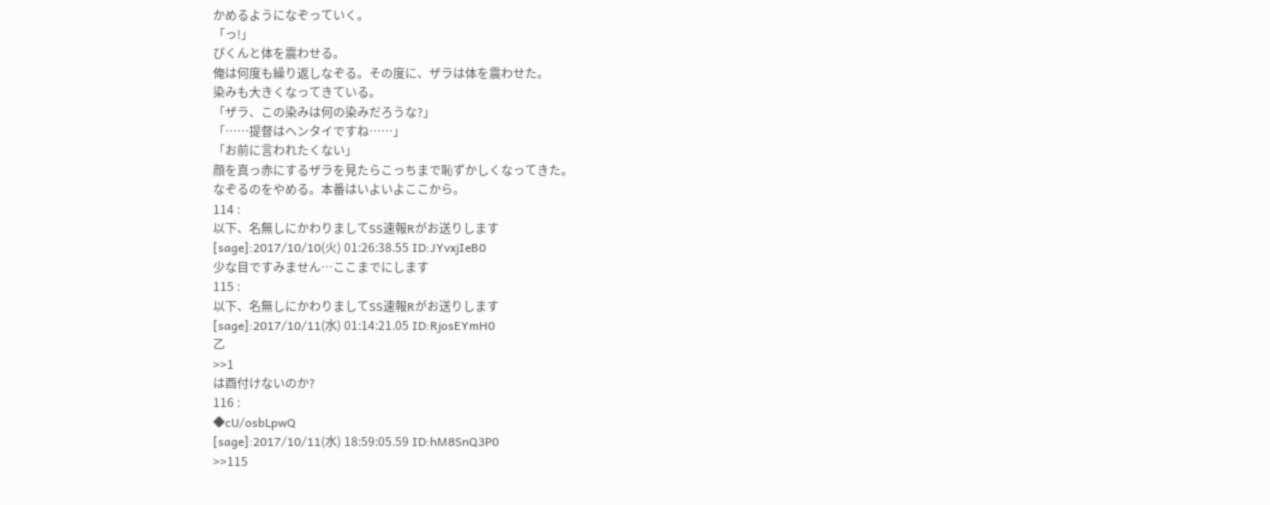かめるようになぞっていく。
「っ!」
ぴくんと体を震わせる。
俺は何度も繰り返しなぞる。その度に、ザラは体を震わせた。
染みも大きくなってきている。
「ザラ、この染みは何の染みだろうな?」
「……提督はヘンタイですね……」
「お前に言われたくない」
顔を真っ赤にするザラを見たらこっちまで恥ずかしくなってきた。
なぞるのをやめる。本番はいよいよここから。
114 :
以下、名無しにかわりましてSS速報Rがお送りします
[sage]:2017/10/10(火) 01:26:38.55 ID:JYvxjIeB0
少な目ですみません…ここまでにします
115 :
以下、名無しにかわりましてSS速報Rがお送りします
[sage]:2017/10/11(水) 01:14:21.05 ID:RjosEYmH0
乙
>>1
は酉付けないのか?
116 :
◆cU/osbLpwQ
[sage]:2017/10/11(水) 18:59:05.59 ID:hM8SnQ3P0
>>115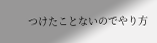つけたことないのでやり方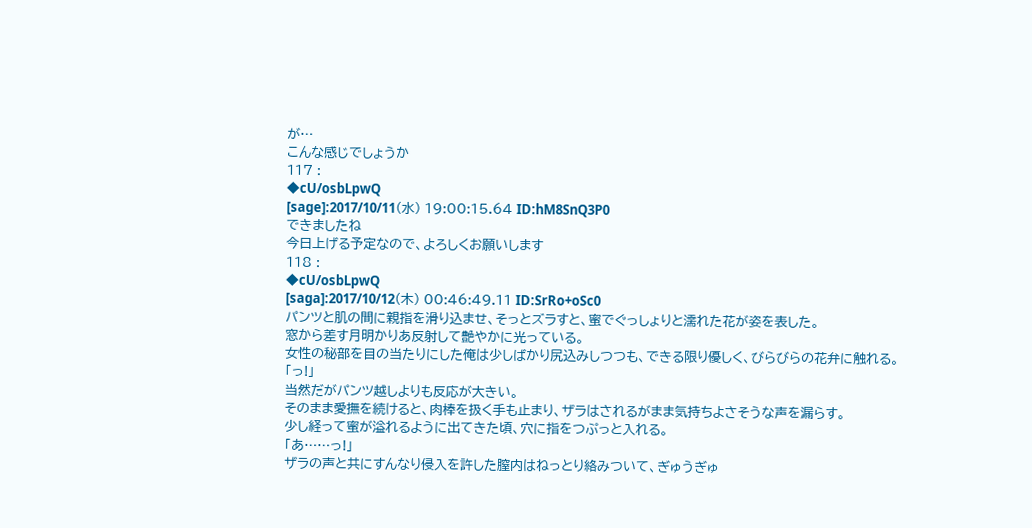が…
こんな感じでしょうか
117 :
◆cU/osbLpwQ
[sage]:2017/10/11(水) 19:00:15.64 ID:hM8SnQ3P0
できましたね
今日上げる予定なので、よろしくお願いします
118 :
◆cU/osbLpwQ
[saga]:2017/10/12(木) 00:46:49.11 ID:SrRo+oSc0
パンツと肌の間に親指を滑り込ませ、そっとズラすと、蜜でぐっしょりと濡れた花が姿を表した。
窓から差す月明かりあ反射して艶やかに光っている。
女性の秘部を目の当たりにした俺は少しばかり尻込みしつつも、できる限り優しく、びらびらの花弁に触れる。
「っ!」
当然だがパンツ越しよりも反応が大きい。
そのまま愛撫を続けると、肉棒を扱く手も止まり、ザラはされるがまま気持ちよさそうな声を漏らす。
少し経って蜜が溢れるように出てきた頃、穴に指をつぷっと入れる。
「あ……っ!」
ザラの声と共にすんなり侵入を許した膣内はねっとり絡みついて、ぎゅうぎゅ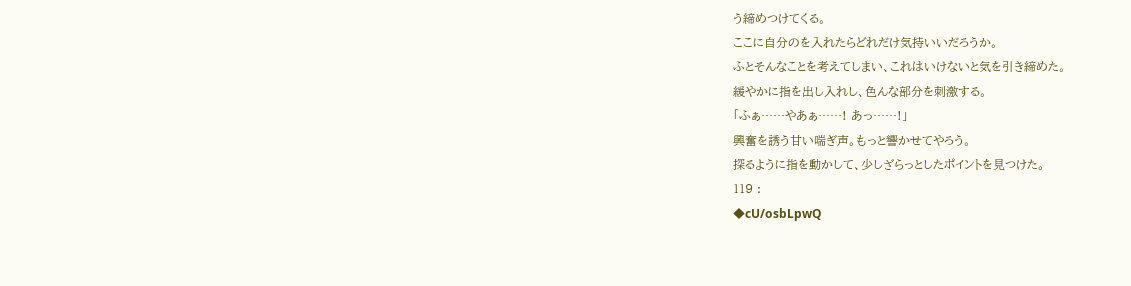う締めつけてくる。
ここに自分のを入れたらどれだけ気持いいだろうか。
ふとそんなことを考えてしまい、これはいけないと気を引き締めた。
緩やかに指を出し入れし、色んな部分を刺激する。
「ふぁ……やあぁ……! あっ……!」
興奮を誘う甘い喘ぎ声。もっと響かせてやろう。
探るように指を動かして、少しざらっとしたポイントを見つけた。
119 :
◆cU/osbLpwQ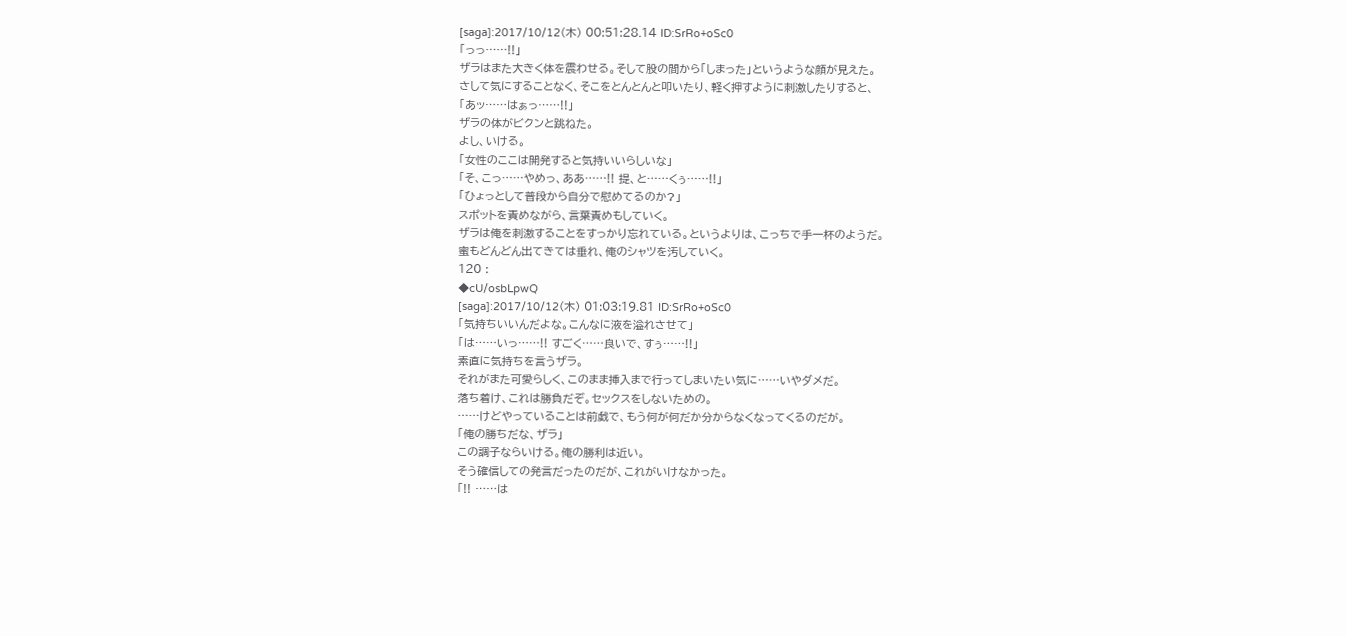[saga]:2017/10/12(木) 00:51:28.14 ID:SrRo+oSc0
「っっ……!!」
ザラはまた大きく体を震わせる。そして股の間から「しまった」というような顔が見えた。
さして気にすることなく、そこをとんとんと叩いたり、軽く押すように刺激したりすると、
「あッ……はぁっ……!!」
ザラの体がビクンと跳ねた。
よし、いける。
「女性のここは開発すると気持いいらしいな」
「そ、こっ……やめっ、ああ……!! 提、と……くぅ……!!」
「ひょっとして普段から自分で慰めてるのか?」
スポットを責めながら、言葉責めもしていく。
ザラは俺を刺激することをすっかり忘れている。というよりは、こっちで手一杯のようだ。
蜜もどんどん出てきては垂れ、俺のシャツを汚していく。
120 :
◆cU/osbLpwQ
[saga]:2017/10/12(木) 01:03:19.81 ID:SrRo+oSc0
「気持ちいいんだよな。こんなに液を溢れさせて」
「は……いっ……!! すごく……良いで、すぅ……!!」
素直に気持ちを言うザラ。
それがまた可愛らしく、このまま挿入まで行ってしまいたい気に……いやダメだ。
落ち着け、これは勝負だぞ。セックスをしないための。
……けどやっていることは前戯で、もう何が何だか分からなくなってくるのだが。
「俺の勝ちだな、ザラ」
この調子ならいける。俺の勝利は近い。
そう確信しての発言だったのだが、これがいけなかった。
「!! ……は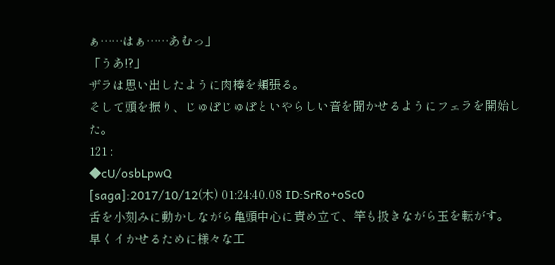ぁ……はぁ……あむっ」
「うあ!?」
ザラは思い出したように肉棒を頬張る。
そして頭を振り、じゅぽじゅぽといやらしい音を聞かせるようにフェラを開始した。
121 :
◆cU/osbLpwQ
[saga]:2017/10/12(木) 01:24:40.08 ID:SrRo+oSc0
舌を小刻みに動かしながら亀頭中心に責め立て、竿も扱きながら玉を転がす。
早くイかせるために様々な工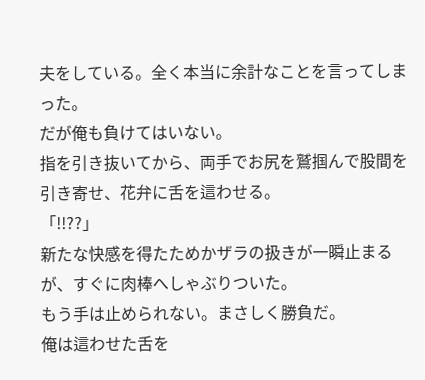夫をしている。全く本当に余計なことを言ってしまった。
だが俺も負けてはいない。
指を引き抜いてから、両手でお尻を鷲掴んで股間を引き寄せ、花弁に舌を這わせる。
「!!??」
新たな快感を得たためかザラの扱きが一瞬止まるが、すぐに肉棒へしゃぶりついた。
もう手は止められない。まさしく勝負だ。
俺は這わせた舌を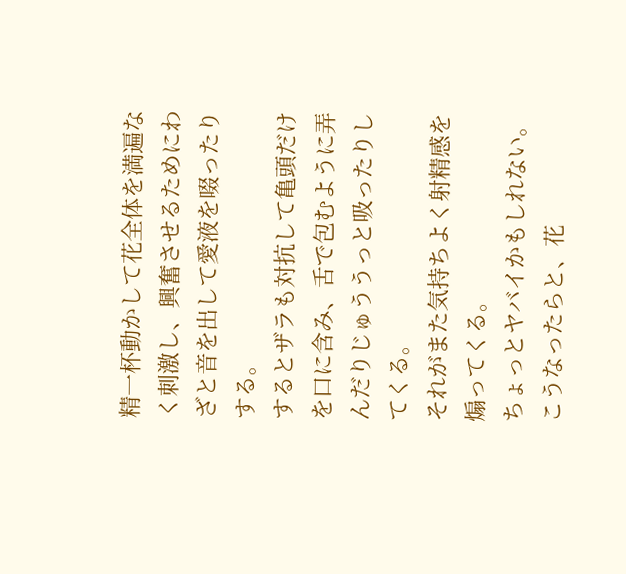精一杯動かして花全体を満遍なく刺激し、興奮させるためにわざと音を出して愛液を啜ったりする。
するとザラも対抗して亀頭だけを口に含み、舌で包むように弄んだりじゅううっと吸ったりしてくる。
それがまた気持ちよく射精感を煽ってくる。
ちょっとヤバイかもしれない。こうなったらと、花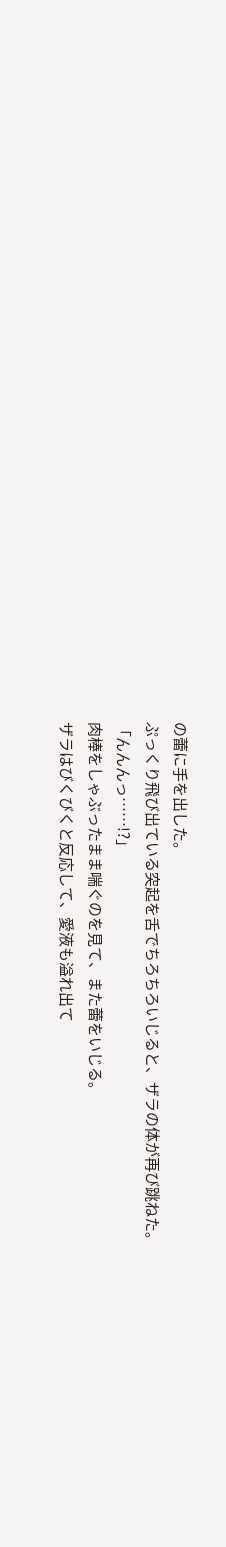の蕾に手を出した。
ぷっくり飛び出ている突起を舌でちろちろいじると、ザラの体が再び跳ねた。
「んんんっ……!?」
肉棒をしゃぶったまま喘ぐのを見て、また蕾をいじる。
ザラはびくびくと反応して、愛液も溢れ出て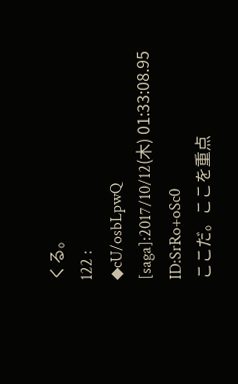くる。
122 :
◆cU/osbLpwQ
[saga]:2017/10/12(木) 01:33:08.95 ID:SrRo+oSc0
ここだ。ここを重点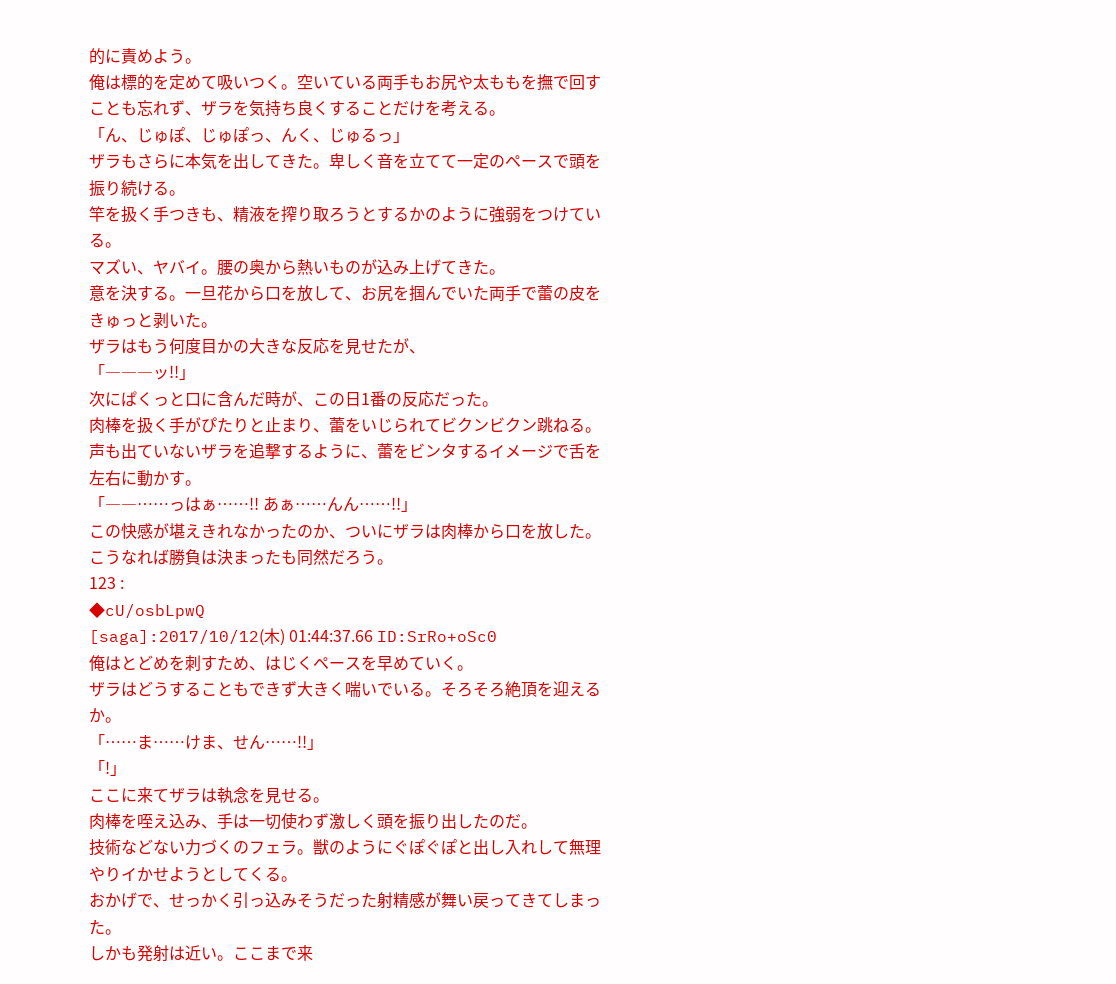的に責めよう。
俺は標的を定めて吸いつく。空いている両手もお尻や太ももを撫で回すことも忘れず、ザラを気持ち良くすることだけを考える。
「ん、じゅぽ、じゅぽっ、んく、じゅるっ」
ザラもさらに本気を出してきた。卑しく音を立てて一定のペースで頭を振り続ける。
竿を扱く手つきも、精液を搾り取ろうとするかのように強弱をつけている。
マズい、ヤバイ。腰の奥から熱いものが込み上げてきた。
意を決する。一旦花から口を放して、お尻を掴んでいた両手で蕾の皮をきゅっと剥いた。
ザラはもう何度目かの大きな反応を見せたが、
「―――ッ!!」
次にぱくっと口に含んだ時が、この日1番の反応だった。
肉棒を扱く手がぴたりと止まり、蕾をいじられてビクンビクン跳ねる。
声も出ていないザラを追撃するように、蕾をビンタするイメージで舌を左右に動かす。
「――……っはぁ……!! あぁ……んん……!!」
この快感が堪えきれなかったのか、ついにザラは肉棒から口を放した。
こうなれば勝負は決まったも同然だろう。
123 :
◆cU/osbLpwQ
[saga]:2017/10/12(木) 01:44:37.66 ID:SrRo+oSc0
俺はとどめを刺すため、はじくペースを早めていく。
ザラはどうすることもできず大きく喘いでいる。そろそろ絶頂を迎えるか。
「……ま……けま、せん……!!」
「!」
ここに来てザラは執念を見せる。
肉棒を咥え込み、手は一切使わず激しく頭を振り出したのだ。
技術などない力づくのフェラ。獣のようにぐぽぐぽと出し入れして無理やりイかせようとしてくる。
おかげで、せっかく引っ込みそうだった射精感が舞い戻ってきてしまった。
しかも発射は近い。ここまで来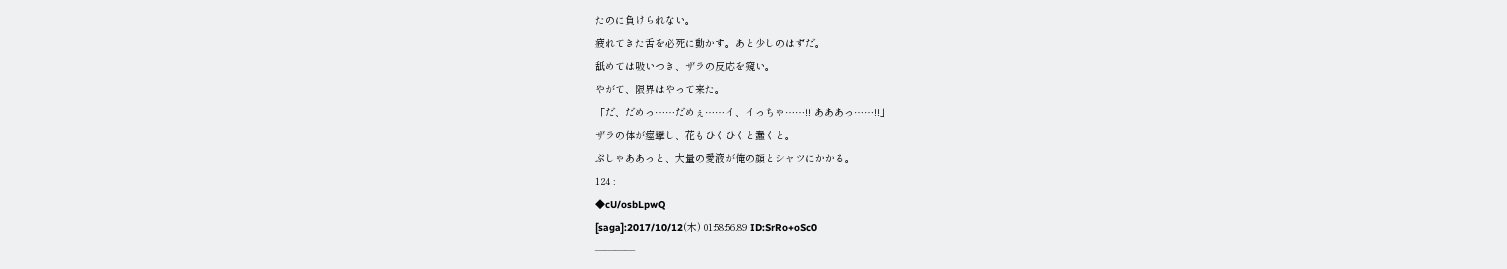たのに負けられない。
疲れてきた舌を必死に動かす。あと少しのはずだ。
舐めては吸いつき、ザラの反応を窺い。
やがて、限界はやって来た。
「だ、だめっ……だめぇ……イ、イっちゃ……!! あああっ……!!」
ザラの体が痙攣し、花もひくひくと蠢くと。
ぷしゃああっと、大量の愛液が俺の顔とシャツにかかる。
124 :
◆cU/osbLpwQ
[saga]:2017/10/12(木) 01:58:56.89 ID:SrRo+oSc0
――――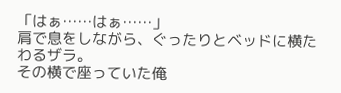「はぁ……はぁ……」
肩で息をしながら、ぐったりとベッドに横たわるザラ。
その横で座っていた俺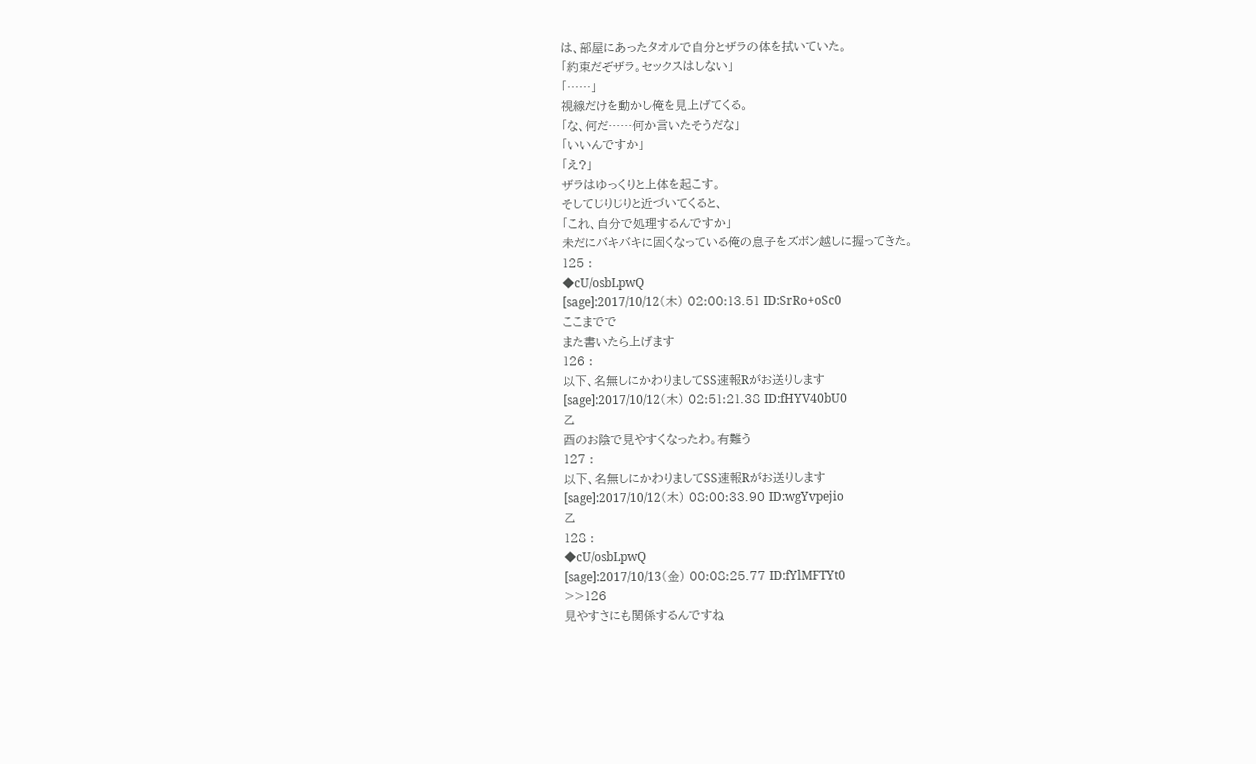は、部屋にあったタオルで自分とザラの体を拭いていた。
「約束だぞザラ。セックスはしない」
「……」
視線だけを動かし俺を見上げてくる。
「な、何だ……何か言いたそうだな」
「いいんですか」
「え?」
ザラはゆっくりと上体を起こす。
そしてじりじりと近づいてくると、
「これ、自分で処理するんですか」
未だにバキバキに固くなっている俺の息子をズボン越しに握ってきた。
125 :
◆cU/osbLpwQ
[sage]:2017/10/12(木) 02:00:13.51 ID:SrRo+oSc0
ここまでで
また書いたら上げます
126 :
以下、名無しにかわりましてSS速報Rがお送りします
[sage]:2017/10/12(木) 02:51:21.38 ID:fHYV40bU0
乙
酉のお陰で見やすくなったわ。有難う
127 :
以下、名無しにかわりましてSS速報Rがお送りします
[sage]:2017/10/12(木) 08:00:33.90 ID:wgYvpejio
乙
128 :
◆cU/osbLpwQ
[sage]:2017/10/13(金) 00:08:25.77 ID:fYlMFTYt0
>>126
見やすさにも関係するんですね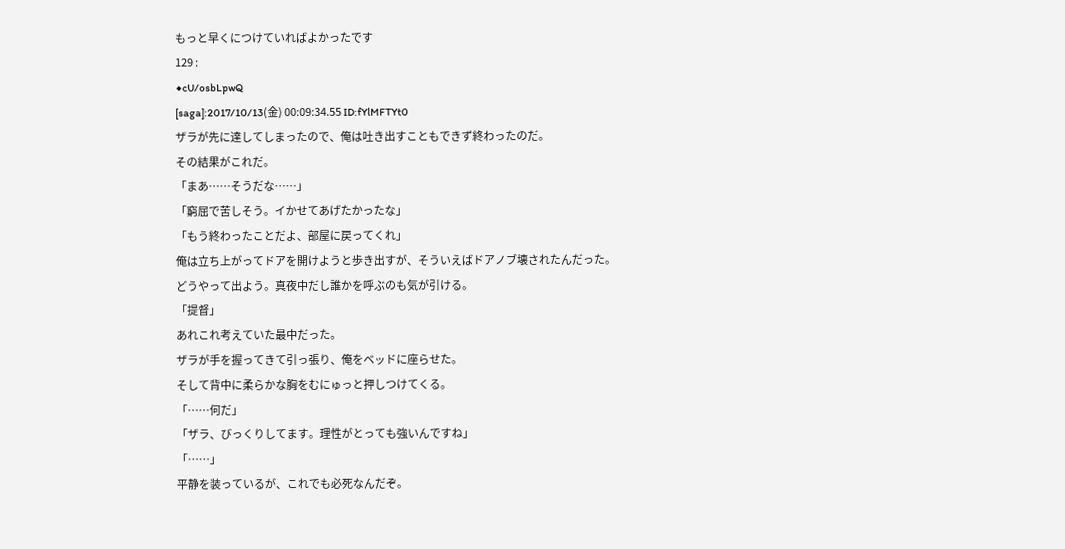もっと早くにつけていればよかったです
129 :
◆cU/osbLpwQ
[saga]:2017/10/13(金) 00:09:34.55 ID:fYlMFTYt0
ザラが先に達してしまったので、俺は吐き出すこともできず終わったのだ。
その結果がこれだ。
「まあ……そうだな……」
「窮屈で苦しそう。イかせてあげたかったな」
「もう終わったことだよ、部屋に戻ってくれ」
俺は立ち上がってドアを開けようと歩き出すが、そういえばドアノブ壊されたんだった。
どうやって出よう。真夜中だし誰かを呼ぶのも気が引ける。
「提督」
あれこれ考えていた最中だった。
ザラが手を握ってきて引っ張り、俺をベッドに座らせた。
そして背中に柔らかな胸をむにゅっと押しつけてくる。
「……何だ」
「ザラ、びっくりしてます。理性がとっても強いんですね」
「……」
平静を装っているが、これでも必死なんだぞ。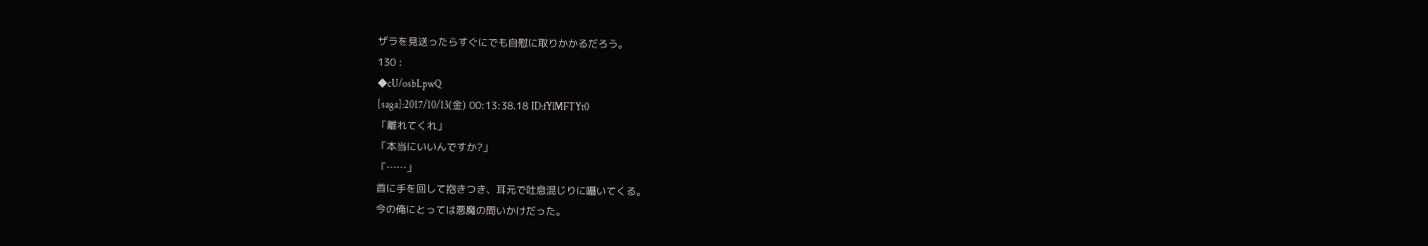ザラを見送ったらすぐにでも自慰に取りかかるだろう。
130 :
◆cU/osbLpwQ
[saga]:2017/10/13(金) 00:13:38.18 ID:fYlMFTYt0
「離れてくれ」
「本当にいいんですか?」
「……」
首に手を回して抱きつき、耳元で吐息混じりに囁いてくる。
今の俺にとっては悪魔の問いかけだった。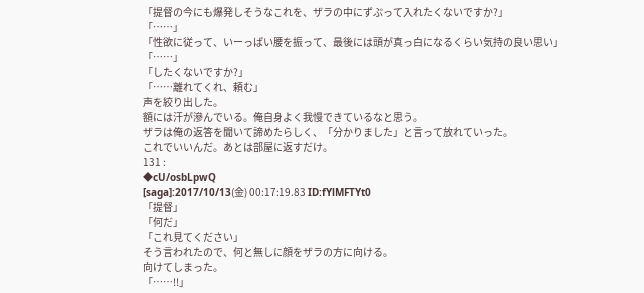「提督の今にも爆発しそうなこれを、ザラの中にずぷって入れたくないですか?」
「……」
「性欲に従って、いーっぱい腰を振って、最後には頭が真っ白になるくらい気持の良い思い」
「……」
「したくないですか?」
「……離れてくれ、頼む」
声を絞り出した。
額には汗が滲んでいる。俺自身よく我慢できているなと思う。
ザラは俺の返答を聞いて諦めたらしく、「分かりました」と言って放れていった。
これでいいんだ。あとは部屋に返すだけ。
131 :
◆cU/osbLpwQ
[saga]:2017/10/13(金) 00:17:19.83 ID:fYlMFTYt0
「提督」
「何だ」
「これ見てください」
そう言われたので、何と無しに顔をザラの方に向ける。
向けてしまった。
「……!!」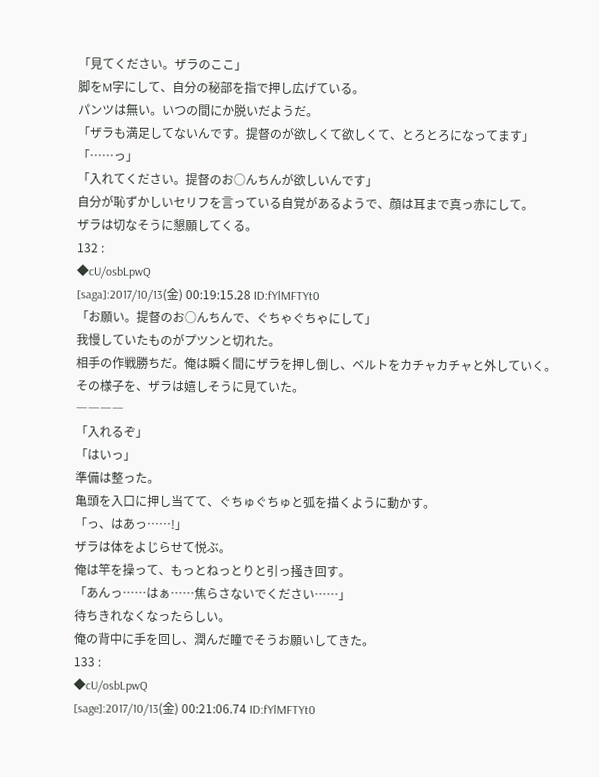「見てください。ザラのここ」
脚をM字にして、自分の秘部を指で押し広げている。
パンツは無い。いつの間にか脱いだようだ。
「ザラも満足してないんです。提督のが欲しくて欲しくて、とろとろになってます」
「……っ」
「入れてください。提督のお○んちんが欲しいんです」
自分が恥ずかしいセリフを言っている自覚があるようで、顔は耳まで真っ赤にして。
ザラは切なそうに懇願してくる。
132 :
◆cU/osbLpwQ
[saga]:2017/10/13(金) 00:19:15.28 ID:fYlMFTYt0
「お願い。提督のお○んちんで、ぐちゃぐちゃにして」
我慢していたものがプツンと切れた。
相手の作戦勝ちだ。俺は瞬く間にザラを押し倒し、ベルトをカチャカチャと外していく。
その様子を、ザラは嬉しそうに見ていた。
――――
「入れるぞ」
「はいっ」
準備は整った。
亀頭を入口に押し当てて、ぐちゅぐちゅと弧を描くように動かす。
「っ、はあっ……!」
ザラは体をよじらせて悦ぶ。
俺は竿を操って、もっとねっとりと引っ掻き回す。
「あんっ……はぁ……焦らさないでください……」
待ちきれなくなったらしい。
俺の背中に手を回し、潤んだ瞳でそうお願いしてきた。
133 :
◆cU/osbLpwQ
[sage]:2017/10/13(金) 00:21:06.74 ID:fYlMFTYt0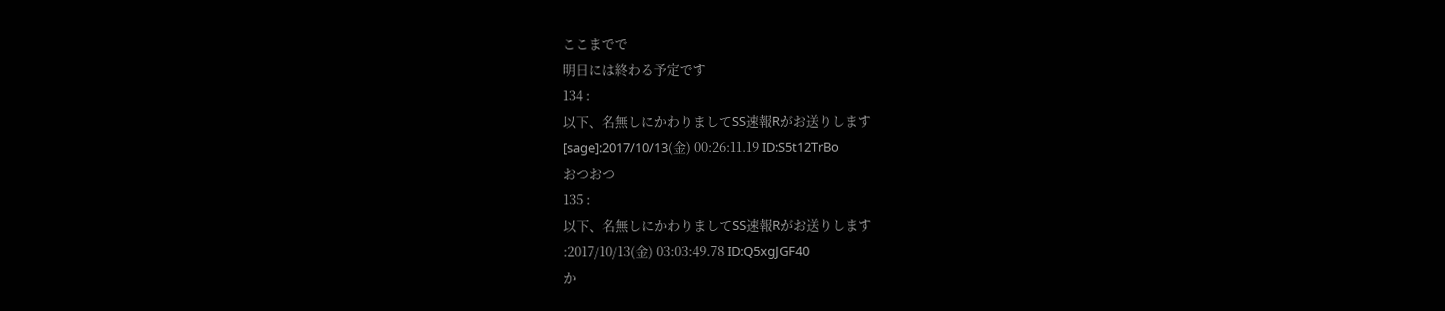ここまでで
明日には終わる予定です
134 :
以下、名無しにかわりましてSS速報Rがお送りします
[sage]:2017/10/13(金) 00:26:11.19 ID:S5t12TrBo
おつおつ
135 :
以下、名無しにかわりましてSS速報Rがお送りします
:2017/10/13(金) 03:03:49.78 ID:Q5xgJGF40
か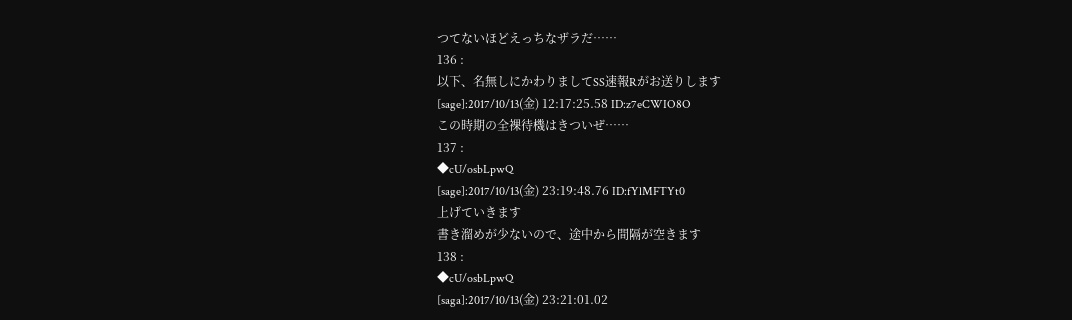つてないほどえっちなザラだ……
136 :
以下、名無しにかわりましてSS速報Rがお送りします
[sage]:2017/10/13(金) 12:17:25.58 ID:z7eCWIO8O
この時期の全裸待機はきついぜ……
137 :
◆cU/osbLpwQ
[sage]:2017/10/13(金) 23:19:48.76 ID:fYlMFTYt0
上げていきます
書き溜めが少ないので、途中から間隔が空きます
138 :
◆cU/osbLpwQ
[saga]:2017/10/13(金) 23:21:01.02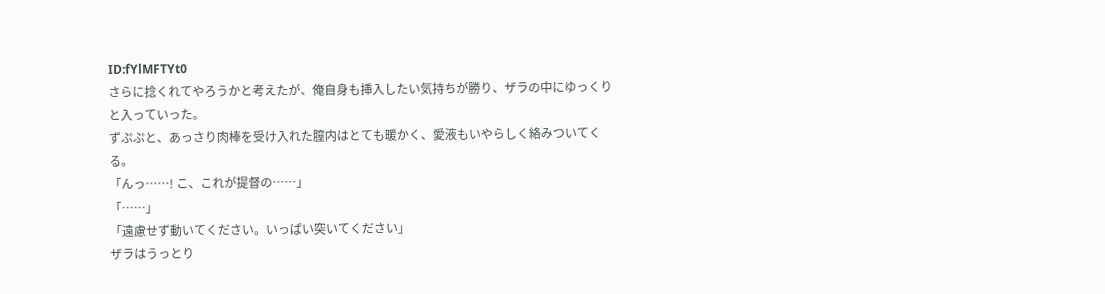ID:fYlMFTYt0
さらに捻くれてやろうかと考えたが、俺自身も挿入したい気持ちが勝り、ザラの中にゆっくりと入っていった。
ずぷぷと、あっさり肉棒を受け入れた膣内はとても暖かく、愛液もいやらしく絡みついてくる。
「んっ……! こ、これが提督の……」
「……」
「遠慮せず動いてください。いっぱい突いてください」
ザラはうっとり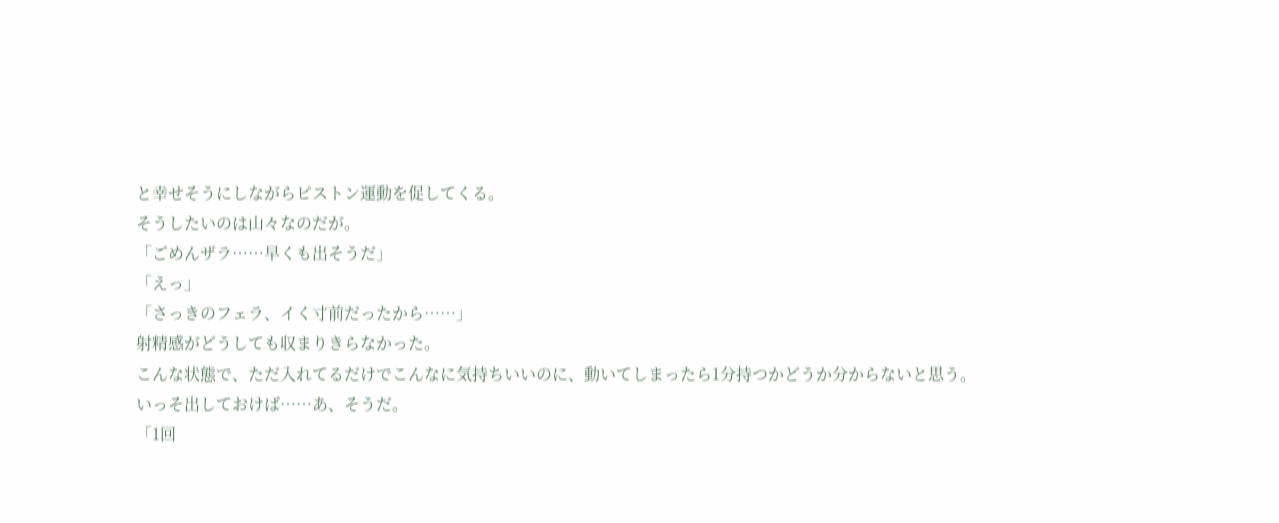と幸せそうにしながらピストン運動を促してくる。
そうしたいのは山々なのだが。
「ごめんザラ……早くも出そうだ」
「えっ」
「さっきのフェラ、イく寸前だったから……」
射精感がどうしても収まりきらなかった。
こんな状態で、ただ入れてるだけでこんなに気持ちいいのに、動いてしまったら1分持つかどうか分からないと思う。
いっそ出しておけば……あ、そうだ。
「1回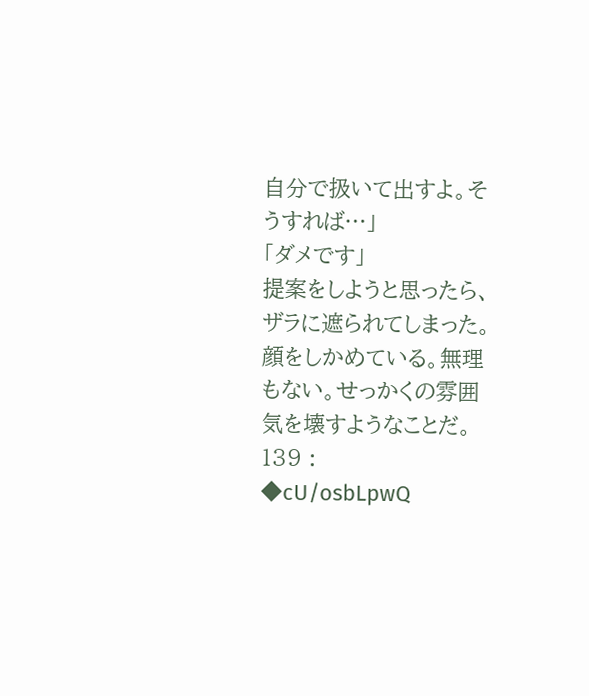自分で扱いて出すよ。そうすれば…」
「ダメです」
提案をしようと思ったら、ザラに遮られてしまった。
顔をしかめている。無理もない。せっかくの雰囲気を壊すようなことだ。
139 :
◆cU/osbLpwQ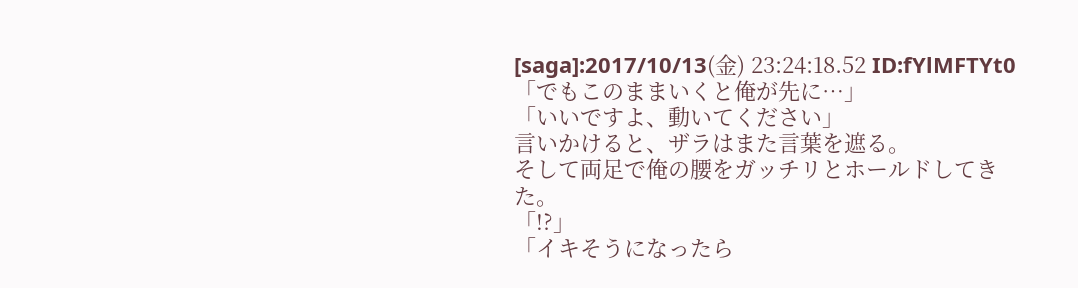[saga]:2017/10/13(金) 23:24:18.52 ID:fYlMFTYt0
「でもこのままいくと俺が先に…」
「いいですよ、動いてください」
言いかけると、ザラはまた言葉を遮る。
そして両足で俺の腰をガッチリとホールドしてきた。
「!?」
「イキそうになったら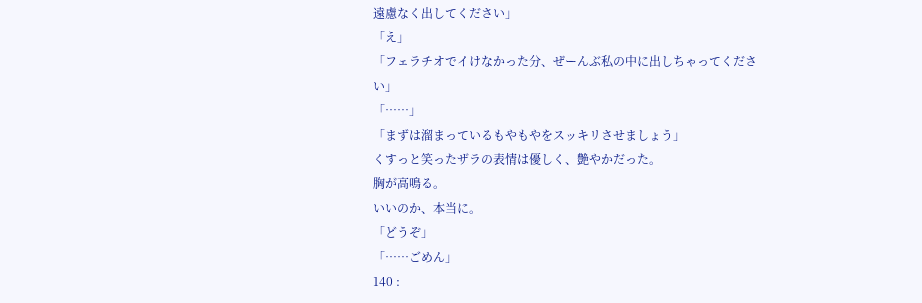遠慮なく出してください」
「え」
「フェラチオでイけなかった分、ぜーんぶ私の中に出しちゃってください」
「……」
「まずは溜まっているもやもやをスッキリさせましょう」
くすっと笑ったザラの表情は優しく、艶やかだった。
胸が高鳴る。
いいのか、本当に。
「どうぞ」
「……ごめん」
140 :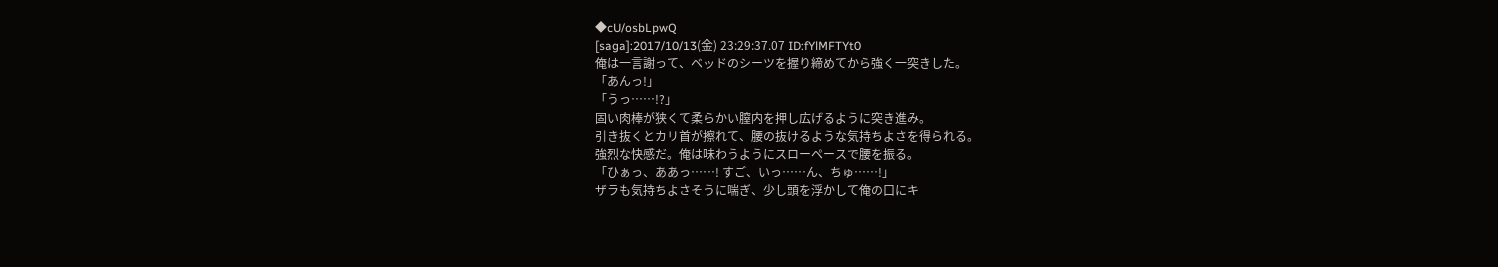◆cU/osbLpwQ
[saga]:2017/10/13(金) 23:29:37.07 ID:fYlMFTYt0
俺は一言謝って、ベッドのシーツを握り締めてから強く一突きした。
「あんっ!」
「うっ……!?」
固い肉棒が狭くて柔らかい膣内を押し広げるように突き進み。
引き抜くとカリ首が擦れて、腰の抜けるような気持ちよさを得られる。
強烈な快感だ。俺は味わうようにスローペースで腰を振る。
「ひぁっ、ああっ……! すご、いっ……ん、ちゅ……!」
ザラも気持ちよさそうに喘ぎ、少し頭を浮かして俺の口にキ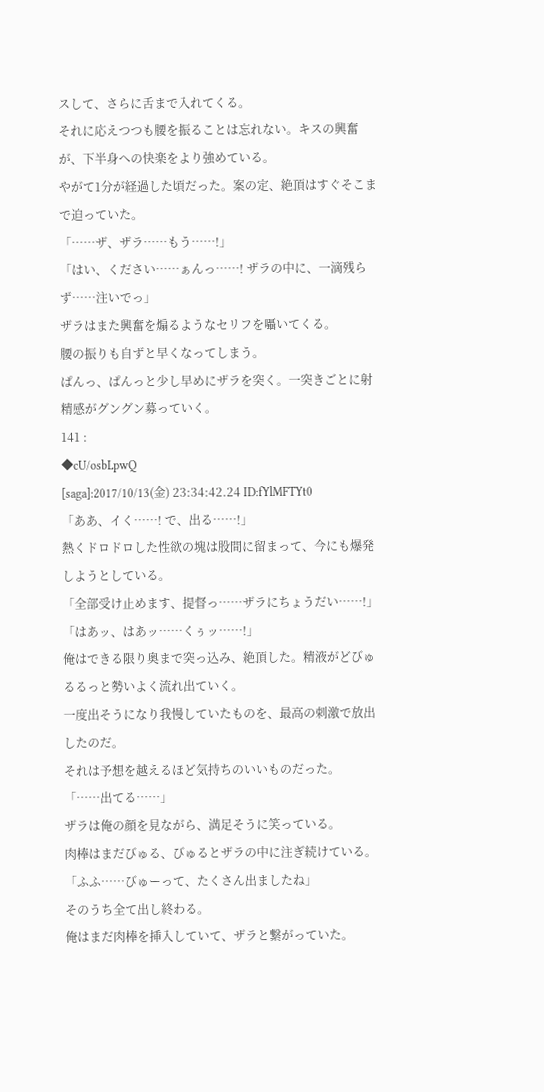スして、さらに舌まで入れてくる。
それに応えつつも腰を振ることは忘れない。キスの興奮が、下半身への快楽をより強めている。
やがて1分が経過した頃だった。案の定、絶頂はすぐそこまで迫っていた。
「……ザ、ザラ……もう……!」
「はい、ください……ぁんっ……! ザラの中に、一滴残らず……注いでっ」
ザラはまた興奮を煽るようなセリフを囁いてくる。
腰の振りも自ずと早くなってしまう。
ぱんっ、ぱんっと少し早めにザラを突く。一突きごとに射精感がグングン募っていく。
141 :
◆cU/osbLpwQ
[saga]:2017/10/13(金) 23:34:42.24 ID:fYlMFTYt0
「ああ、イく……! で、出る……!」
熱くドロドロした性欲の塊は股間に留まって、今にも爆発しようとしている。
「全部受け止めます、提督っ……ザラにちょうだい……!」
「はあッ、はあッ……くぅッ……!」
俺はできる限り奥まで突っ込み、絶頂した。精液がどびゅるるっと勢いよく流れ出ていく。
一度出そうになり我慢していたものを、最高の刺激で放出したのだ。
それは予想を越えるほど気持ちのいいものだった。
「……出てる……」
ザラは俺の顔を見ながら、満足そうに笑っている。
肉棒はまだびゅる、びゅるとザラの中に注ぎ続けている。
「ふふ……びゅーって、たくさん出ましたね」
そのうち全て出し終わる。
俺はまだ肉棒を挿入していて、ザラと繋がっていた。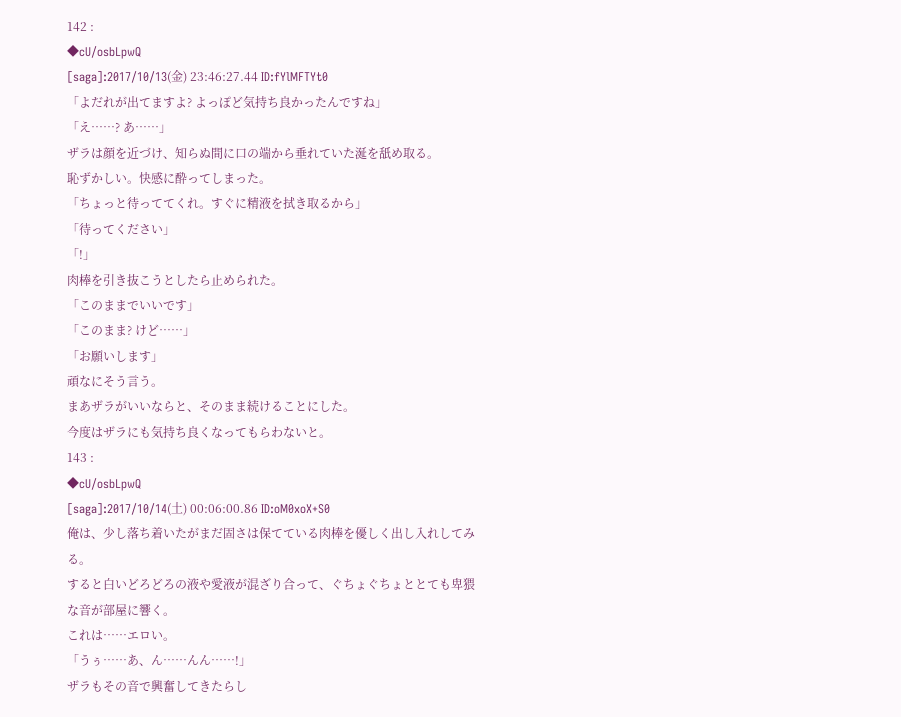142 :
◆cU/osbLpwQ
[saga]:2017/10/13(金) 23:46:27.44 ID:fYlMFTYt0
「よだれが出てますよ? よっぽど気持ち良かったんですね」
「え……? あ……」
ザラは顔を近づけ、知らぬ間に口の端から垂れていた涎を舐め取る。
恥ずかしい。快感に酔ってしまった。
「ちょっと待っててくれ。すぐに精液を拭き取るから」
「待ってください」
「!」
肉棒を引き抜こうとしたら止められた。
「このままでいいです」
「このまま? けど……」
「お願いします」
頑なにそう言う。
まあザラがいいならと、そのまま続けることにした。
今度はザラにも気持ち良くなってもらわないと。
143 :
◆cU/osbLpwQ
[saga]:2017/10/14(土) 00:06:00.86 ID:oM0xoX+S0
俺は、少し落ち着いたがまだ固さは保てている肉棒を優しく出し入れしてみる。
すると白いどろどろの液や愛液が混ざり合って、ぐちょぐちょととても卑猥な音が部屋に響く。
これは……エロい。
「うぅ……あ、ん……んん……!」
ザラもその音で興奮してきたらし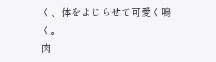く、体をよじらせて可愛く鳴く。
肉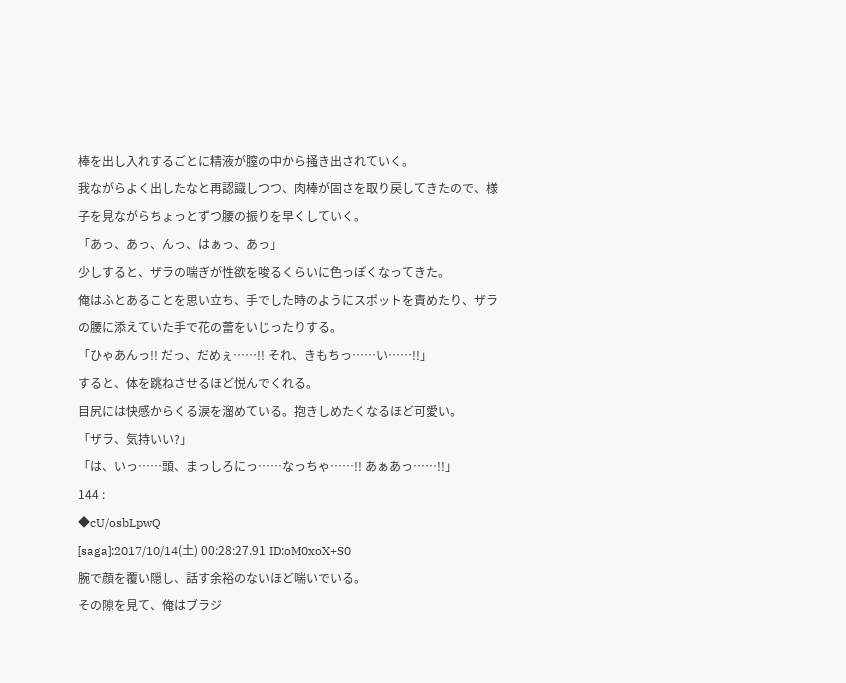棒を出し入れするごとに精液が膣の中から掻き出されていく。
我ながらよく出したなと再認識しつつ、肉棒が固さを取り戻してきたので、様子を見ながらちょっとずつ腰の振りを早くしていく。
「あっ、あっ、んっ、はぁっ、あっ」
少しすると、ザラの喘ぎが性欲を唆るくらいに色っぽくなってきた。
俺はふとあることを思い立ち、手でした時のようにスポットを責めたり、ザラの腰に添えていた手で花の蕾をいじったりする。
「ひゃあんっ!! だっ、だめぇ……!! それ、きもちっ……い……!!」
すると、体を跳ねさせるほど悦んでくれる。
目尻には快感からくる涙を溜めている。抱きしめたくなるほど可愛い。
「ザラ、気持いい?」
「は、いっ……頭、まっしろにっ……なっちゃ……!! あぁあっ……!!」
144 :
◆cU/osbLpwQ
[saga]:2017/10/14(土) 00:28:27.91 ID:oM0xoX+S0
腕で顔を覆い隠し、話す余裕のないほど喘いでいる。
その隙を見て、俺はブラジ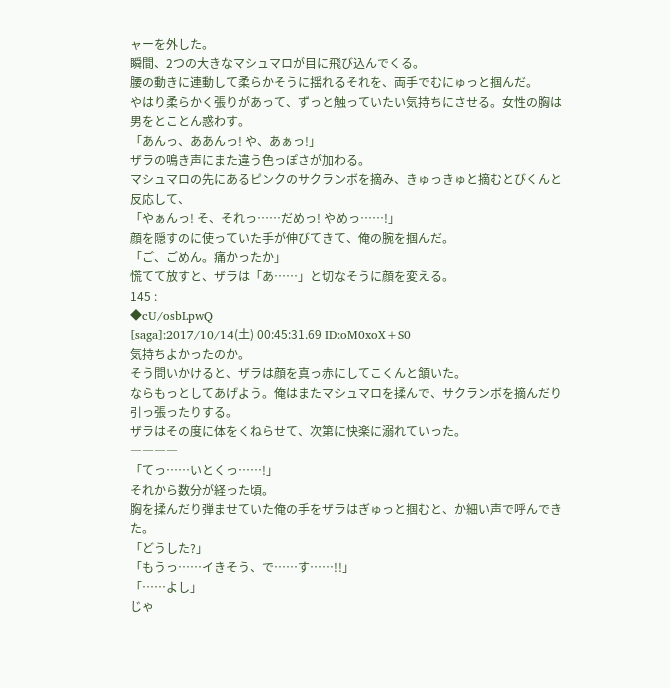ャーを外した。
瞬間、2つの大きなマシュマロが目に飛び込んでくる。
腰の動きに連動して柔らかそうに揺れるそれを、両手でむにゅっと掴んだ。
やはり柔らかく張りがあって、ずっと触っていたい気持ちにさせる。女性の胸は男をとことん惑わす。
「あんっ、ああんっ! や、あぁっ!」
ザラの鳴き声にまた違う色っぽさが加わる。
マシュマロの先にあるピンクのサクランボを摘み、きゅっきゅと摘むとびくんと反応して、
「やぁんっ! そ、それっ……だめっ! やめっ……!」
顔を隠すのに使っていた手が伸びてきて、俺の腕を掴んだ。
「ご、ごめん。痛かったか」
慌てて放すと、ザラは「あ……」と切なそうに顔を変える。
145 :
◆cU/osbLpwQ
[saga]:2017/10/14(土) 00:45:31.69 ID:oM0xoX+S0
気持ちよかったのか。
そう問いかけると、ザラは顔を真っ赤にしてこくんと頷いた。
ならもっとしてあげよう。俺はまたマシュマロを揉んで、サクランボを摘んだり引っ張ったりする。
ザラはその度に体をくねらせて、次第に快楽に溺れていった。
――――
「てっ……いとくっ……!」
それから数分が経った頃。
胸を揉んだり弾ませていた俺の手をザラはぎゅっと掴むと、か細い声で呼んできた。
「どうした?」
「もうっ……イきそう、で……す……!!」
「……よし」
じゃ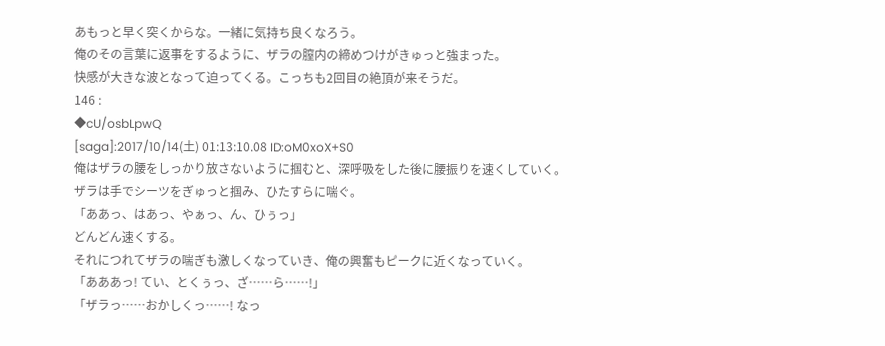あもっと早く突くからな。一緒に気持ち良くなろう。
俺のその言葉に返事をするように、ザラの膣内の締めつけがきゅっと強まった。
快感が大きな波となって迫ってくる。こっちも2回目の絶頂が来そうだ。
146 :
◆cU/osbLpwQ
[saga]:2017/10/14(土) 01:13:10.08 ID:oM0xoX+S0
俺はザラの腰をしっかり放さないように掴むと、深呼吸をした後に腰振りを速くしていく。
ザラは手でシーツをぎゅっと掴み、ひたすらに喘ぐ。
「ああっ、はあっ、やぁっ、ん、ひぅっ」
どんどん速くする。
それにつれてザラの喘ぎも激しくなっていき、俺の興奮もピークに近くなっていく。
「あああっ! てい、とくぅっ、ざ……ら……!」
「ザラっ……おかしくっ……! なっ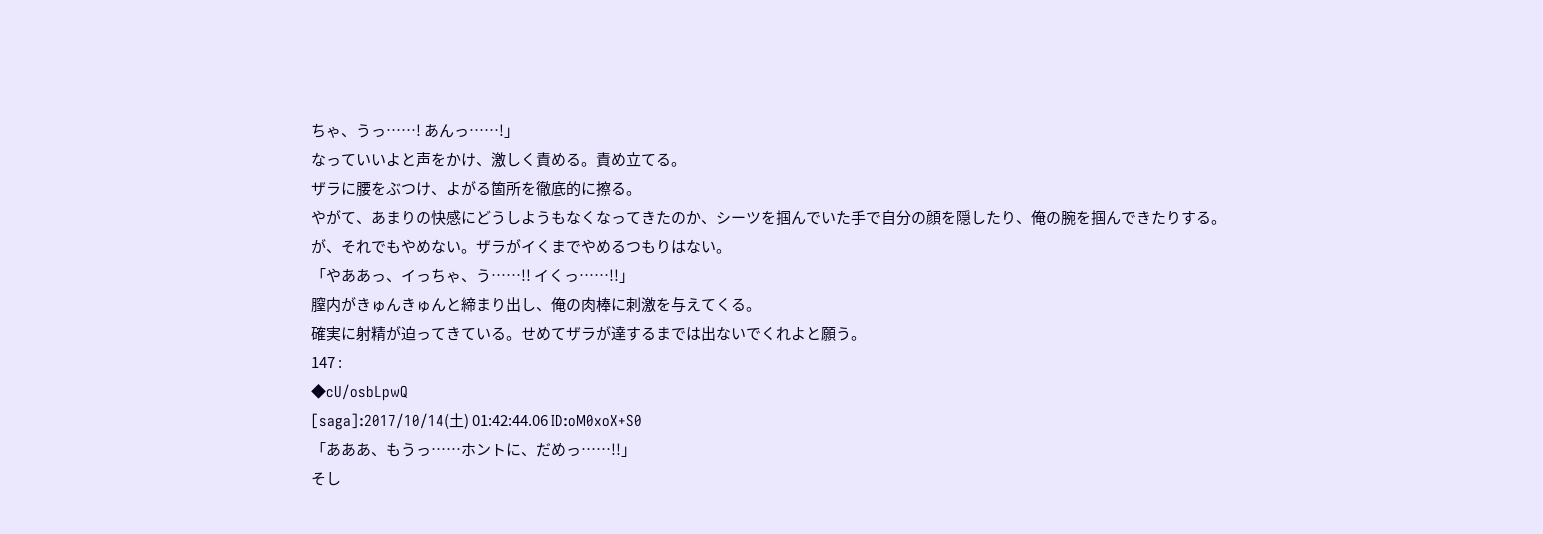ちゃ、うっ……! あんっ……!」
なっていいよと声をかけ、激しく責める。責め立てる。
ザラに腰をぶつけ、よがる箇所を徹底的に擦る。
やがて、あまりの快感にどうしようもなくなってきたのか、シーツを掴んでいた手で自分の顔を隠したり、俺の腕を掴んできたりする。
が、それでもやめない。ザラがイくまでやめるつもりはない。
「やああっ、イっちゃ、う……!! イくっ……!!」
膣内がきゅんきゅんと締まり出し、俺の肉棒に刺激を与えてくる。
確実に射精が迫ってきている。せめてザラが達するまでは出ないでくれよと願う。
147 :
◆cU/osbLpwQ
[saga]:2017/10/14(土) 01:42:44.06 ID:oM0xoX+S0
「あああ、もうっ……ホントに、だめっ……!!」
そし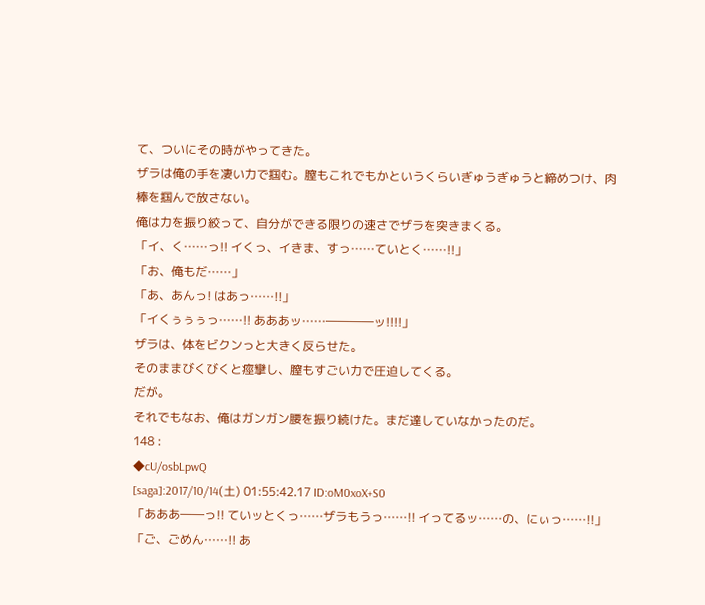て、ついにその時がやってきた。
ザラは俺の手を凄い力で掴む。膣もこれでもかというくらいぎゅうぎゅうと締めつけ、肉棒を掴んで放さない。
俺は力を振り絞って、自分ができる限りの速さでザラを突きまくる。
「イ、く……っ!! イくっ、イきま、すっ……ていとく……!!」
「お、俺もだ……」
「あ、あんっ! はあっ……!!」
「イくぅぅぅっ……!! あああッ……――――ッ!!!!」
ザラは、体をビクンっと大きく反らせた。
そのままびくびくと痙攣し、膣もすごい力で圧迫してくる。
だが。
それでもなお、俺はガンガン腰を振り続けた。まだ達していなかったのだ。
148 :
◆cU/osbLpwQ
[saga]:2017/10/14(土) 01:55:42.17 ID:oM0xoX+S0
「あああ――っ!! ていッとくっ……ザラもうっ……!! イってるッ……の、にぃっ……!!」
「ご、ごめん……!! あ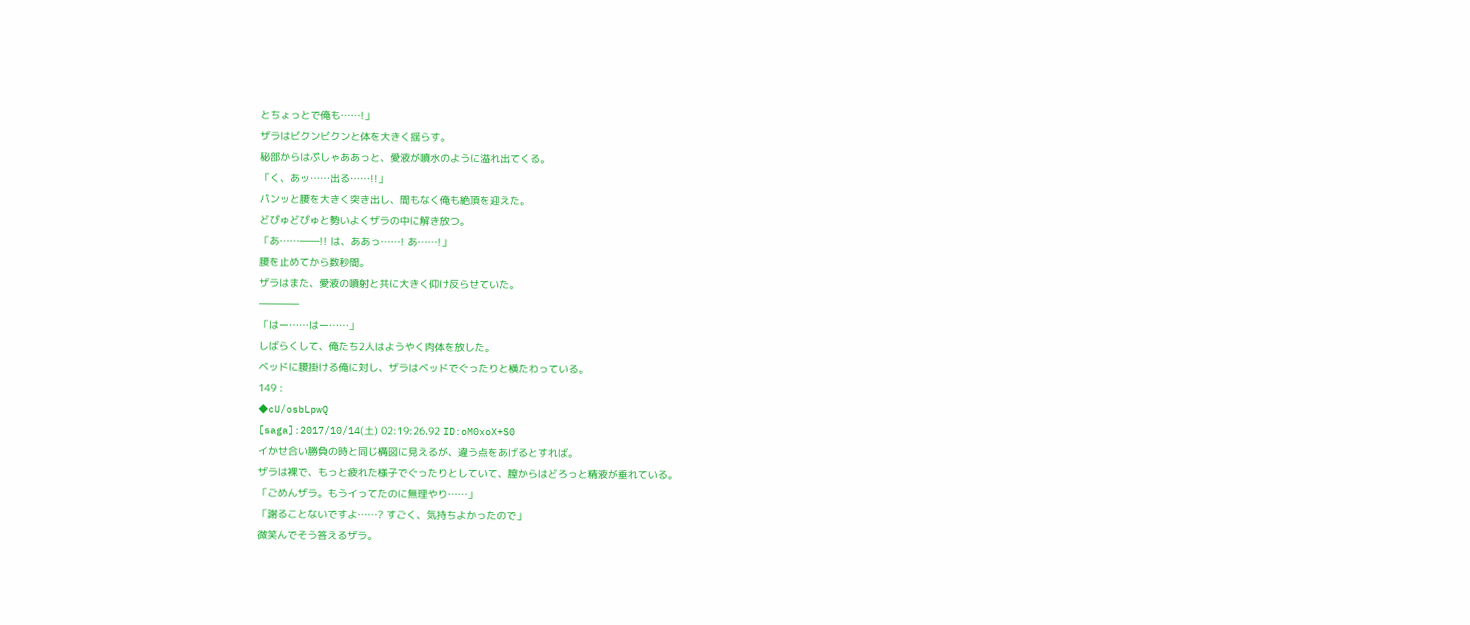とちょっとで俺も……!」
ザラはビクンビクンと体を大きく揺らす。
秘部からはぷしゃああっと、愛液が噴水のように溢れ出てくる。
「く、あッ……出る……!!」
パンッと腰を大きく突き出し、間もなく俺も絶頂を迎えた。
どぴゅどぴゅと勢いよくザラの中に解き放つ。
「あ……――!! は、ああっ……! あ……!」
腰を止めてから数秒間。
ザラはまた、愛液の噴射と共に大きく仰け反らせていた。
――――
「はー……はー……」
しばらくして、俺たち2人はようやく肉体を放した。
ベッドに腰掛ける俺に対し、ザラはベッドでぐったりと横たわっている。
149 :
◆cU/osbLpwQ
[saga]:2017/10/14(土) 02:19:26.92 ID:oM0xoX+S0
イかせ合い勝負の時と同じ構図に見えるが、違う点をあげるとすれば。
ザラは裸で、もっと疲れた様子でぐったりとしていて、膣からはどろっと精液が垂れている。
「ごめんザラ。もうイってたのに無理やり……」
「謝ることないですよ……? すごく、気持ちよかったので」
微笑んでそう答えるザラ。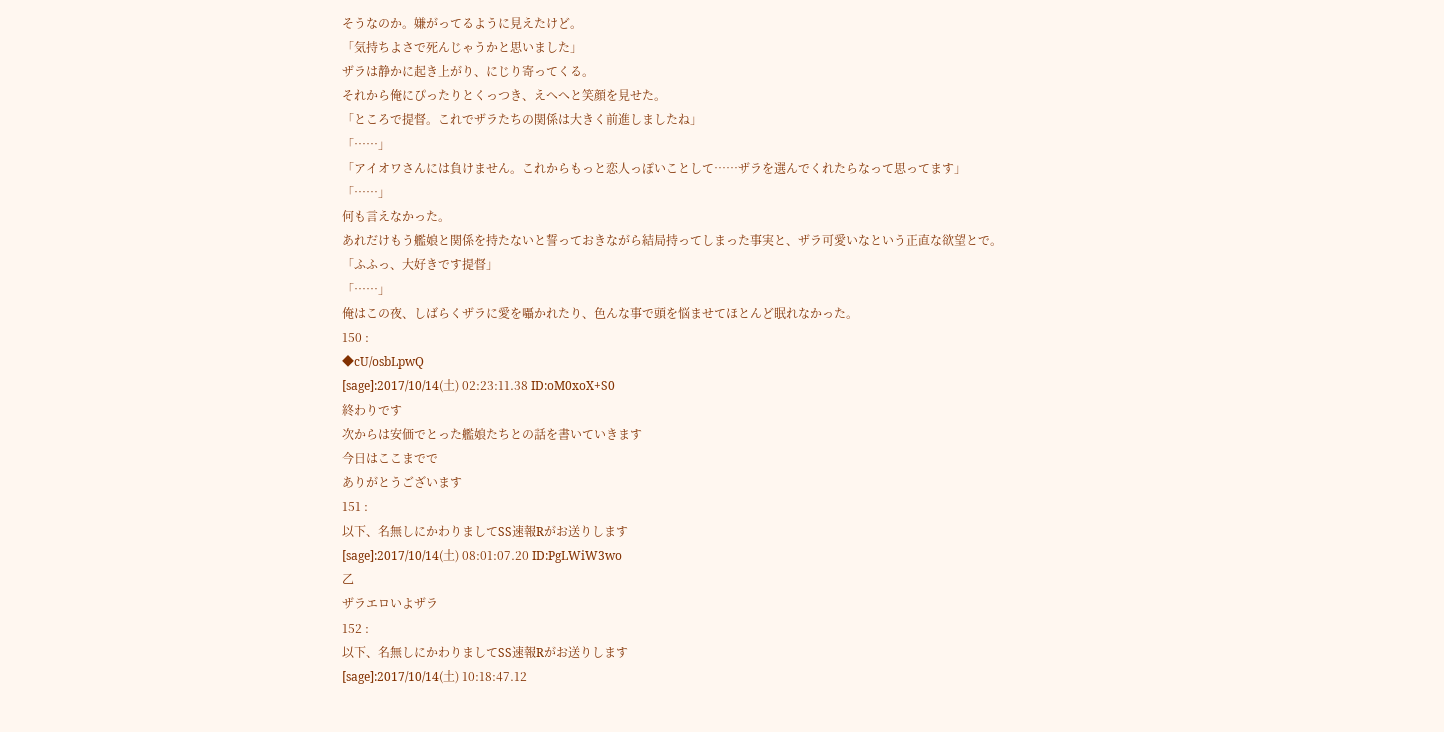そうなのか。嫌がってるように見えたけど。
「気持ちよさで死んじゃうかと思いました」
ザラは静かに起き上がり、にじり寄ってくる。
それから俺にぴったりとくっつき、えへへと笑顔を見せた。
「ところで提督。これでザラたちの関係は大きく前進しましたね」
「……」
「アイオワさんには負けません。これからもっと恋人っぽいことして……ザラを選んでくれたらなって思ってます」
「……」
何も言えなかった。
あれだけもう艦娘と関係を持たないと誓っておきながら結局持ってしまった事実と、ザラ可愛いなという正直な欲望とで。
「ふふっ、大好きです提督」
「……」
俺はこの夜、しばらくザラに愛を囁かれたり、色んな事で頭を悩ませてほとんど眠れなかった。
150 :
◆cU/osbLpwQ
[sage]:2017/10/14(土) 02:23:11.38 ID:oM0xoX+S0
終わりです
次からは安価でとった艦娘たちとの話を書いていきます
今日はここまでで
ありがとうございます
151 :
以下、名無しにかわりましてSS速報Rがお送りします
[sage]:2017/10/14(土) 08:01:07.20 ID:PgLWiW3wo
乙
ザラエロいよザラ
152 :
以下、名無しにかわりましてSS速報Rがお送りします
[sage]:2017/10/14(土) 10:18:47.12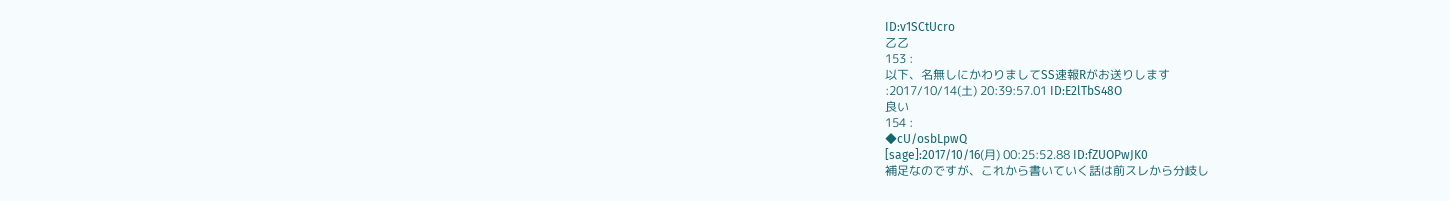ID:v1SCtUcro
乙乙
153 :
以下、名無しにかわりましてSS速報Rがお送りします
:2017/10/14(土) 20:39:57.01 ID:E2lTbS48O
良い
154 :
◆cU/osbLpwQ
[sage]:2017/10/16(月) 00:25:52.88 ID:fZUOPwJK0
補足なのですが、これから書いていく話は前スレから分岐し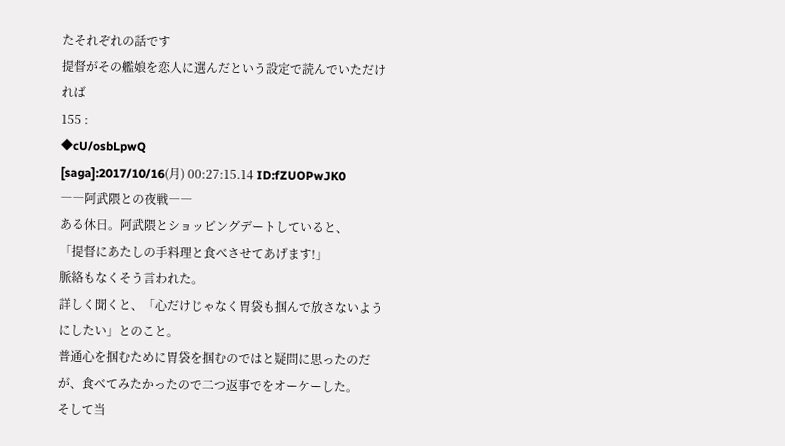たそれぞれの話です
提督がその艦娘を恋人に選んだという設定で読んでいただければ
155 :
◆cU/osbLpwQ
[saga]:2017/10/16(月) 00:27:15.14 ID:fZUOPwJK0
――阿武隈との夜戦――
ある休日。阿武隈とショッピングデートしていると、
「提督にあたしの手料理と食べさせてあげます!」
脈絡もなくそう言われた。
詳しく聞くと、「心だけじゃなく胃袋も掴んで放さないようにしたい」とのこと。
普通心を掴むために胃袋を掴むのではと疑問に思ったのだが、食べてみたかったので二つ返事でをオーケーした。
そして当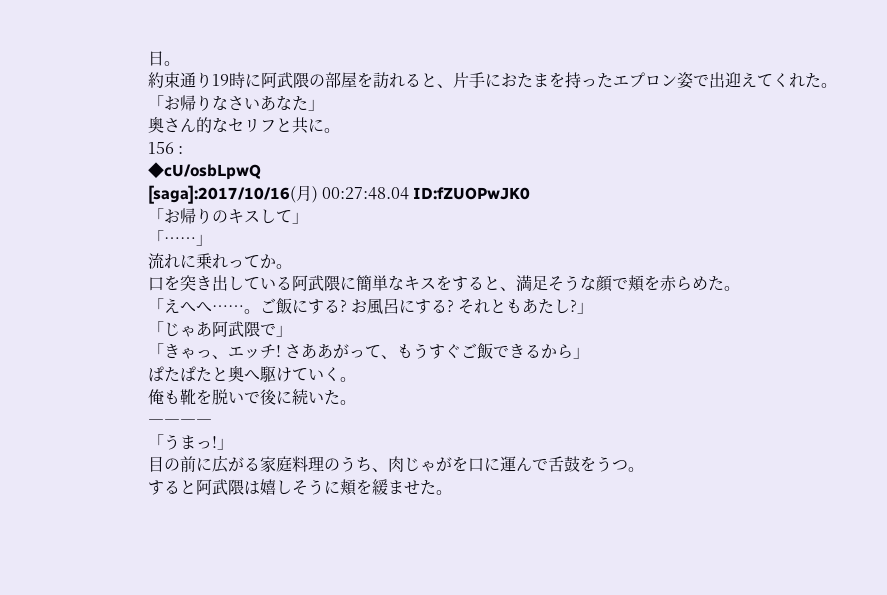日。
約束通り19時に阿武隈の部屋を訪れると、片手におたまを持ったエプロン姿で出迎えてくれた。
「お帰りなさいあなた」
奥さん的なセリフと共に。
156 :
◆cU/osbLpwQ
[saga]:2017/10/16(月) 00:27:48.04 ID:fZUOPwJK0
「お帰りのキスして」
「……」
流れに乗れってか。
口を突き出している阿武隈に簡単なキスをすると、満足そうな顔で頬を赤らめた。
「えへへ……。ご飯にする? お風呂にする? それともあたし?」
「じゃあ阿武隈で」
「きゃっ、エッチ! さああがって、もうすぐご飯できるから」
ぱたぱたと奥へ駆けていく。
俺も靴を脱いで後に続いた。
――――
「うまっ!」
目の前に広がる家庭料理のうち、肉じゃがを口に運んで舌鼓をうつ。
すると阿武隈は嬉しそうに頬を緩ませた。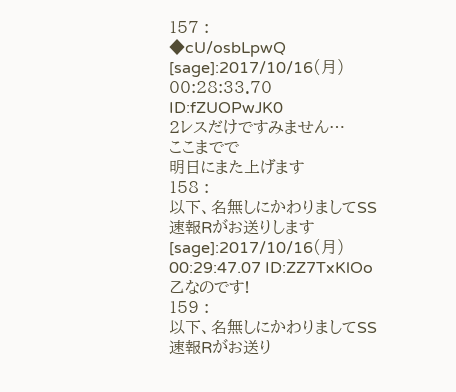157 :
◆cU/osbLpwQ
[sage]:2017/10/16(月) 00:28:33.70 ID:fZUOPwJK0
2レスだけですみません…
ここまでで
明日にまた上げます
158 :
以下、名無しにかわりましてSS速報Rがお送りします
[sage]:2017/10/16(月) 00:29:47.07 ID:ZZ7TxKlOo
乙なのです!
159 :
以下、名無しにかわりましてSS速報Rがお送り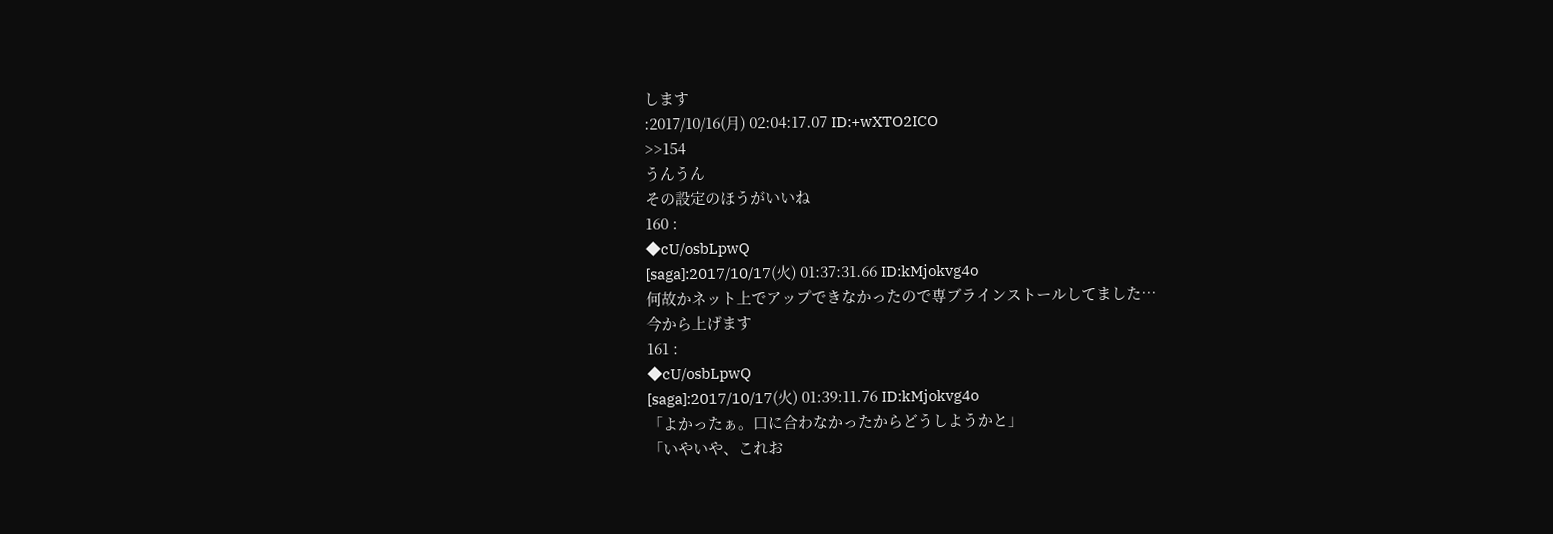します
:2017/10/16(月) 02:04:17.07 ID:+wXTO2ICO
>>154
うんうん
その設定のほうがいいね
160 :
◆cU/osbLpwQ
[saga]:2017/10/17(火) 01:37:31.66 ID:kMjokvg4o
何故かネット上でアップできなかったので専ブラインストールしてました…
今から上げます
161 :
◆cU/osbLpwQ
[saga]:2017/10/17(火) 01:39:11.76 ID:kMjokvg4o
「よかったぁ。口に合わなかったからどうしようかと」
「いやいや、これお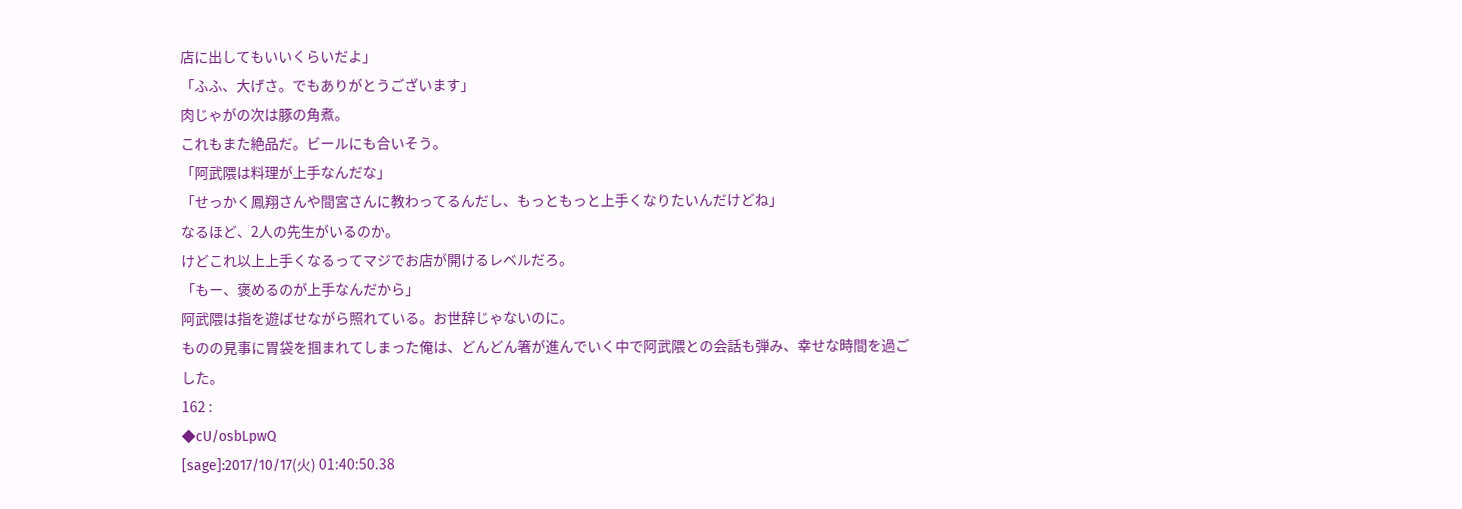店に出してもいいくらいだよ」
「ふふ、大げさ。でもありがとうございます」
肉じゃがの次は豚の角煮。
これもまた絶品だ。ビールにも合いそう。
「阿武隈は料理が上手なんだな」
「せっかく鳳翔さんや間宮さんに教わってるんだし、もっともっと上手くなりたいんだけどね」
なるほど、2人の先生がいるのか。
けどこれ以上上手くなるってマジでお店が開けるレベルだろ。
「もー、褒めるのが上手なんだから」
阿武隈は指を遊ばせながら照れている。お世辞じゃないのに。
ものの見事に胃袋を掴まれてしまった俺は、どんどん箸が進んでいく中で阿武隈との会話も弾み、幸せな時間を過ごした。
162 :
◆cU/osbLpwQ
[sage]:2017/10/17(火) 01:40:50.38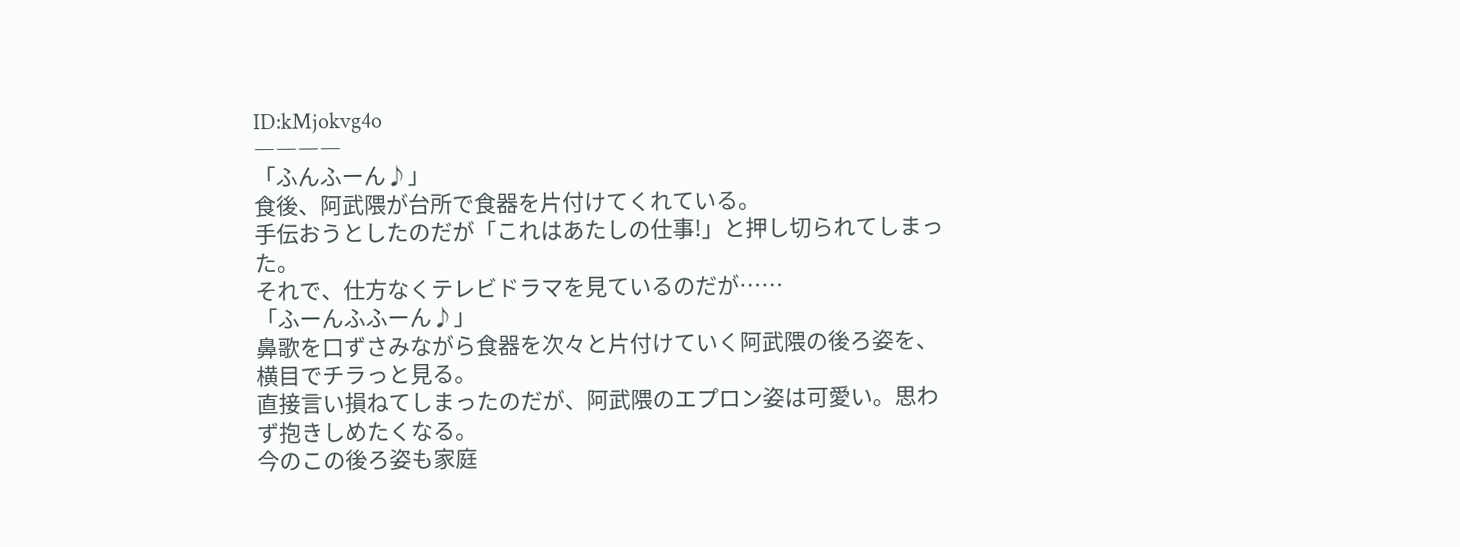ID:kMjokvg4o
――――
「ふんふーん♪」
食後、阿武隈が台所で食器を片付けてくれている。
手伝おうとしたのだが「これはあたしの仕事!」と押し切られてしまった。
それで、仕方なくテレビドラマを見ているのだが……
「ふーんふふーん♪」
鼻歌を口ずさみながら食器を次々と片付けていく阿武隈の後ろ姿を、横目でチラっと見る。
直接言い損ねてしまったのだが、阿武隈のエプロン姿は可愛い。思わず抱きしめたくなる。
今のこの後ろ姿も家庭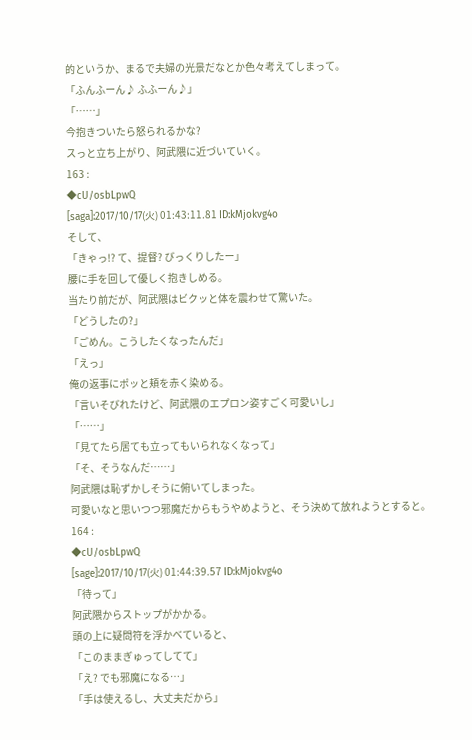的というか、まるで夫婦の光景だなとか色々考えてしまって。
「ふんふーん♪ ふふーん♪」
「……」
今抱きついたら怒られるかな?
スっと立ち上がり、阿武隈に近づいていく。
163 :
◆cU/osbLpwQ
[saga]:2017/10/17(火) 01:43:11.81 ID:kMjokvg4o
そして、
「きゃっ!? て、提督? びっくりしたー」
腰に手を回して優しく抱きしめる。
当たり前だが、阿武隈はビクッと体を震わせて驚いた。
「どうしたの?」
「ごめん。こうしたくなったんだ」
「えっ」
俺の返事にポッと頬を赤く染める。
「言いそびれたけど、阿武隈のエプロン姿すごく可愛いし」
「……」
「見てたら居ても立ってもいられなくなって」
「そ、そうなんだ……」
阿武隈は恥ずかしそうに俯いてしまった。
可愛いなと思いつつ邪魔だからもうやめようと、そう決めて放れようとすると。
164 :
◆cU/osbLpwQ
[sage]:2017/10/17(火) 01:44:39.57 ID:kMjokvg4o
「待って」
阿武隈からストップがかかる。
頭の上に疑問符を浮かべていると、
「このままぎゅってしてて」
「え? でも邪魔になる…」
「手は使えるし、大丈夫だから」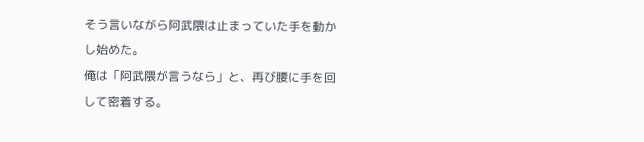そう言いながら阿武隈は止まっていた手を動かし始めた。
俺は「阿武隈が言うなら」と、再び腰に手を回して密着する。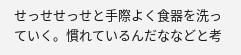せっせせっせと手際よく食器を洗っていく。慣れているんだななどと考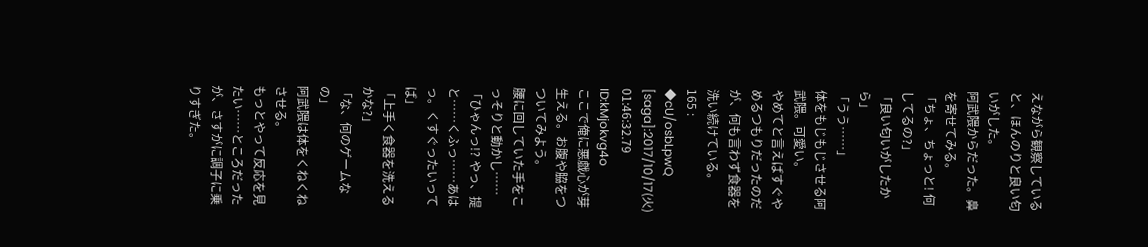えながら観察していると、ほんのりと良い匂いがした。
阿武隈からだった。鼻を寄せてみる。
「ちょ、ちょっと! 何してるの?」
「良い匂いがしたから」
「うう……」
体をもじもじさせる阿武隈。可愛い。
やめてと言えばすぐやめるつもりだったのだが、何も言わず食器を洗い続けている。
165 :
◆cU/osbLpwQ
[saga]:2017/10/17(火) 01:46:32.79 ID:kMjokvg4o
ここで俺に悪戯心が芽生える。お腹や脇をつついてみよう。
腰に回していた手をこっそりと動かし……
「ひゃんっ!? やっ、提と……くふっ……あはっ。くすぐったいってば」
「上手く食器を洗えるかな?」
「な、何のゲームなの」
阿武隈は体をくねくねさせる。
もっとやって反応を見たい……ところだったが、さすがに調子に乗りすぎた。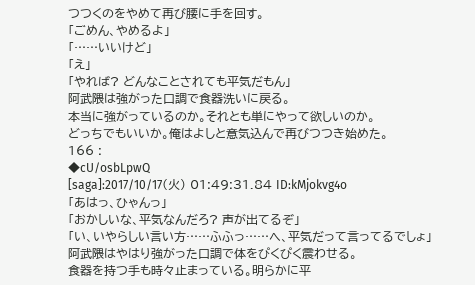つつくのをやめて再び腰に手を回す。
「ごめん、やめるよ」
「……いいけど」
「え」
「やれば? どんなことされても平気だもん」
阿武隈は強がった口調で食器洗いに戻る。
本当に強がっているのか。それとも単にやって欲しいのか。
どっちでもいいか。俺はよしと意気込んで再びつつき始めた。
166 :
◆cU/osbLpwQ
[saga]:2017/10/17(火) 01:49:31.84 ID:kMjokvg4o
「あはっ、ひゃんっ」
「おかしいな、平気なんだろ? 声が出てるぞ」
「い、いやらしい言い方……ふふっ……へ、平気だって言ってるでしょ」
阿武隈はやはり強がった口調で体をぴくぴく震わせる。
食器を持つ手も時々止まっている。明らかに平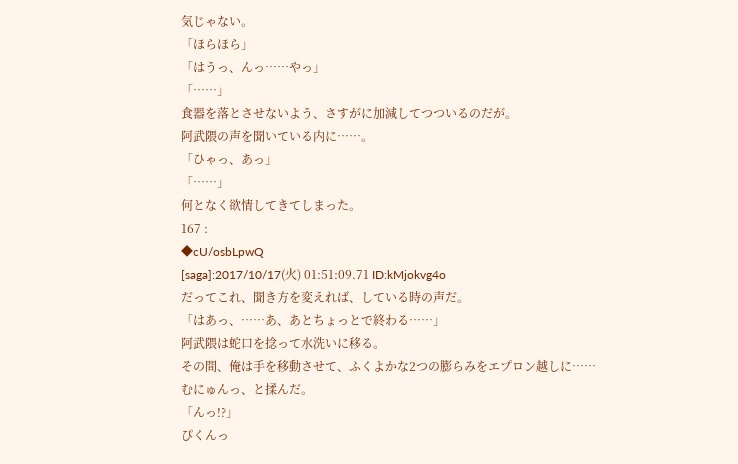気じゃない。
「ほらほら」
「はうっ、んっ……やっ」
「……」
食器を落とさせないよう、さすがに加減してつついるのだが。
阿武隈の声を聞いている内に……。
「ひゃっ、あっ」
「……」
何となく欲情してきてしまった。
167 :
◆cU/osbLpwQ
[saga]:2017/10/17(火) 01:51:09.71 ID:kMjokvg4o
だってこれ、聞き方を変えれば、している時の声だ。
「はあっ、……あ、あとちょっとで終わる……」
阿武隈は蛇口を捻って水洗いに移る。
その間、俺は手を移動させて、ふくよかな2つの膨らみをエプロン越しに……
むにゅんっ、と揉んだ。
「んっ!?」
ぴくんっ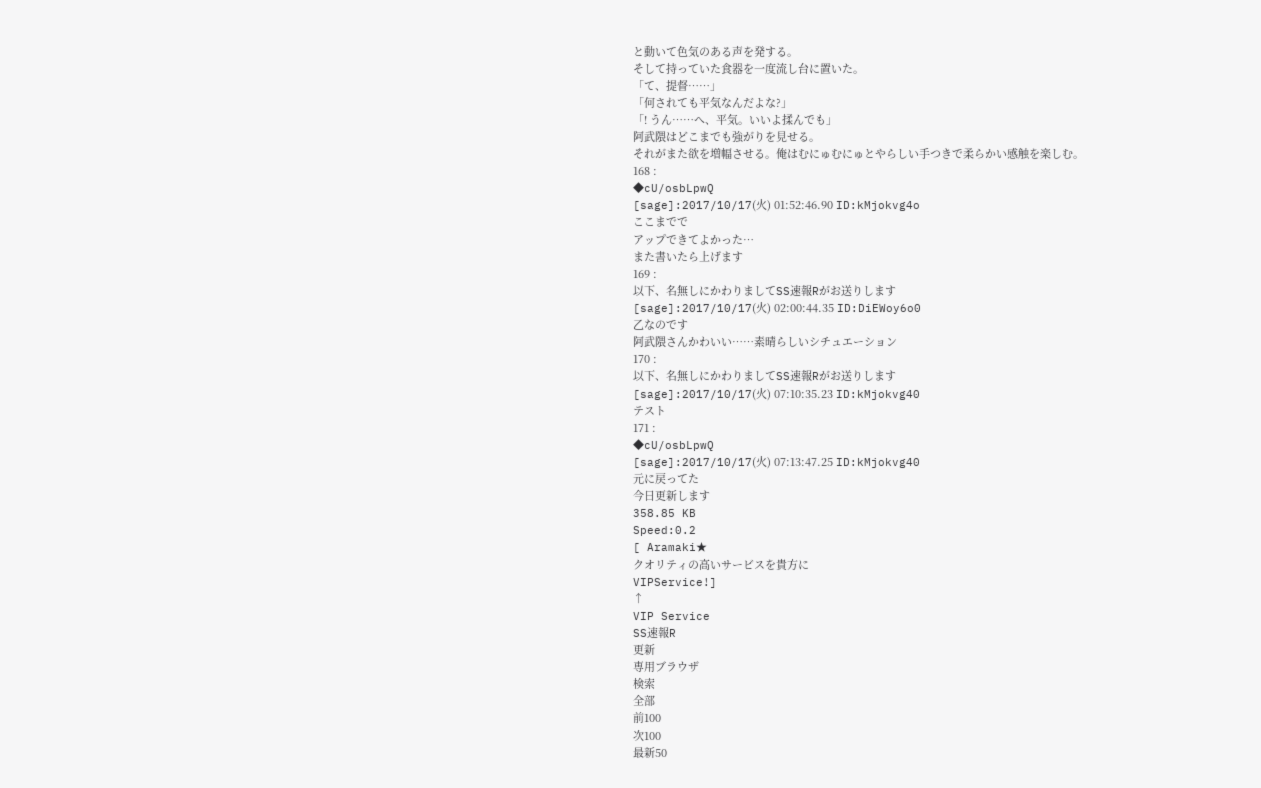と動いて色気のある声を発する。
そして持っていた食器を一度流し台に置いた。
「て、提督……」
「何されても平気なんだよな?」
「! うん……へ、平気。いいよ揉んでも」
阿武隈はどこまでも強がりを見せる。
それがまた欲を増幅させる。俺はむにゅむにゅとやらしい手つきで柔らかい感触を楽しむ。
168 :
◆cU/osbLpwQ
[sage]:2017/10/17(火) 01:52:46.90 ID:kMjokvg4o
ここまでで
アップできてよかった…
また書いたら上げます
169 :
以下、名無しにかわりましてSS速報Rがお送りします
[sage]:2017/10/17(火) 02:00:44.35 ID:DiEWoy6o0
乙なのです
阿武隈さんかわいい……素晴らしいシチュエーション
170 :
以下、名無しにかわりましてSS速報Rがお送りします
[sage]:2017/10/17(火) 07:10:35.23 ID:kMjokvg40
テスト
171 :
◆cU/osbLpwQ
[sage]:2017/10/17(火) 07:13:47.25 ID:kMjokvg40
元に戻ってた
今日更新します
358.85 KB
Speed:0.2
[ Aramaki★
クオリティの高いサービスを貴方に
VIPService!]
↑
VIP Service
SS速報R
更新
専用ブラウザ
検索
全部
前100
次100
最新50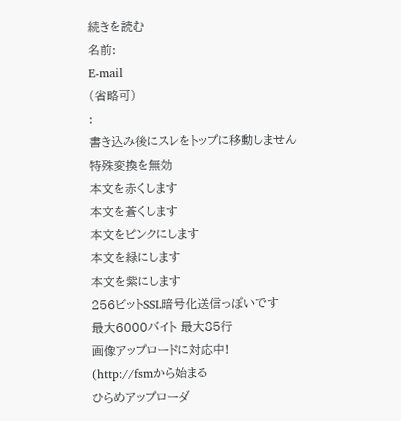続きを読む
名前:
E-mail
(省略可)
:
書き込み後にスレをトップに移動しません
特殊変換を無効
本文を赤くします
本文を蒼くします
本文をピンクにします
本文を緑にします
本文を紫にします
256ビットSSL暗号化送信っぽいです
最大6000バイト 最大85行
画像アップロードに対応中!
(http://fsmから始まる
ひらめアップローダ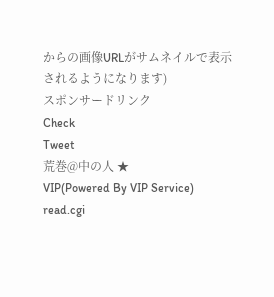からの画像URLがサムネイルで表示されるようになります)
スポンサードリンク
Check
Tweet
荒巻@中の人 ★
VIP(Powered By VIP Service)
read.cgi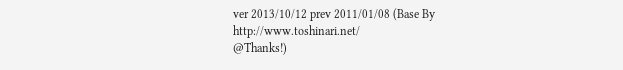ver 2013/10/12 prev 2011/01/08 (Base By
http://www.toshinari.net/
@Thanks!)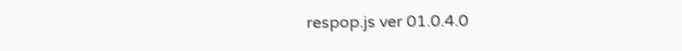respop.js ver 01.0.4.0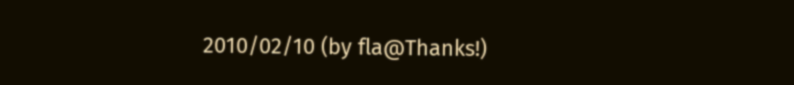2010/02/10 (by fla@Thanks!)